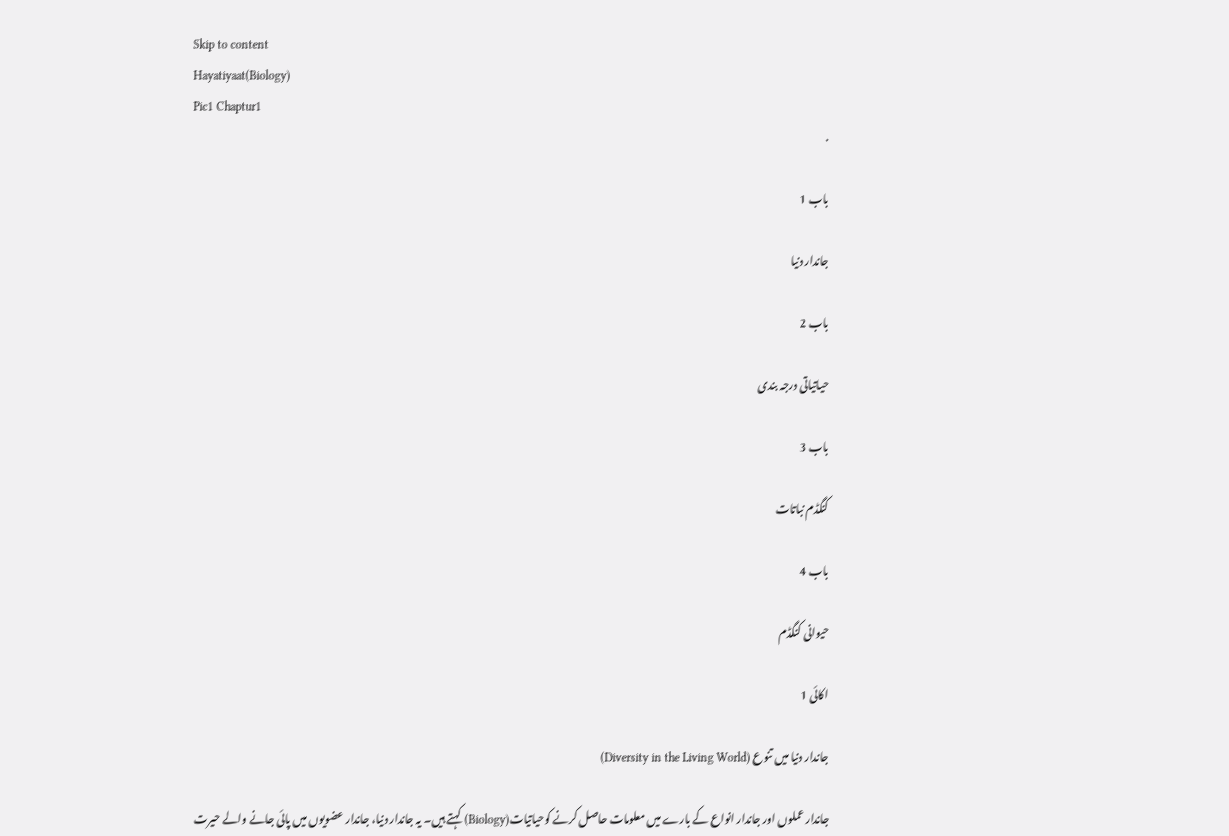Skip to content
Hayatiyaat(Biology)
Pic1 Chaptur1
.

باب 1

جاندار دنیا

باب 2

حیاتیاتی درجہ بندی

باب 3

کنگڈم نباتات

باب 4

حیوانی کنگڈم

اکائی 1

جاندار دنیا میں تنوع (Diversity in the Living World)

جاندار عملوں اور جاندار انواع کے بارے میں معلومات حاصل کرنے کوحیاتیات(Biology) کہتے ہیں۔ یہ جاندار دنیا، جاندار عضویوں میں پائی جانے والے حیرت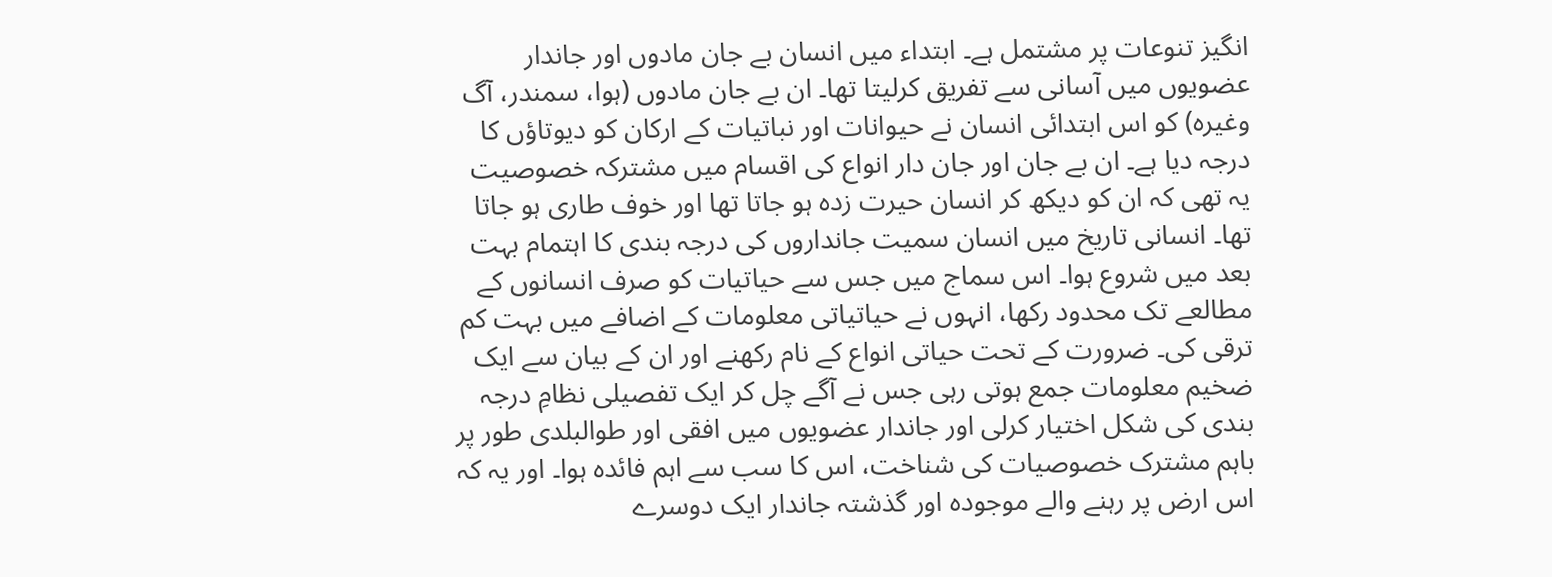انگیز تنوعات پر مشتمل ہے۔ ابتداء میں انسان بے جان مادوں اور جاندار عضویوں میں آسانی سے تفریق کرلیتا تھا۔ ان بے جان مادوں (ہوا، سمندر، آگ وغیرہ) کو اس ابتدائی انسان نے حیوانات اور نباتیات کے ارکان کو دیوتاؤں کا درجہ دیا ہے۔ ان بے جان اور جان دار انواع کی اقسام میں مشترکہ خصوصیت یہ تھی کہ ان کو دیکھ کر انسان حیرت زدہ ہو جاتا تھا اور خوف طاری ہو جاتا تھا۔ انسانی تاریخ میں انسان سمیت جانداروں کی درجہ بندی کا اہتمام بہت بعد میں شروع ہوا۔ اس سماج میں جس سے حیاتیات کو صرف انسانوں کے مطالعے تک محدود رکھا، انہوں نے حیاتیاتی معلومات کے اضافے میں بہت کم ترقی کی۔ ضرورت کے تحت حیاتی انواع کے نام رکھنے اور ان کے بیان سے ایک ضخیم معلومات جمع ہوتی رہی جس نے آگے چل کر ایک تفصیلی نظامِ درجہ بندی کی شکل اختیار کرلی اور جاندار عضویوں میں افقی اور طوالبلدی طور پر باہم مشترک خصوصیات کی شناخت، اس کا سب سے اہم فائدہ ہوا۔ اور یہ کہ اس ارض پر رہنے والے موجودہ اور گذشتہ جاندار ایک دوسرے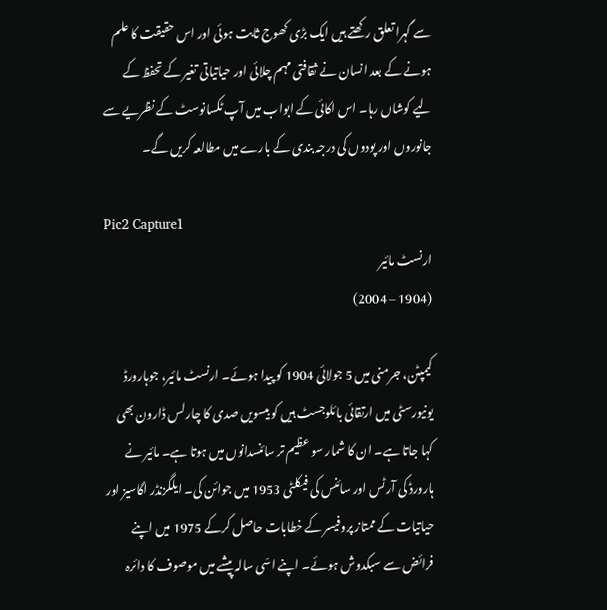سے گہرا تعلق رکھتے ہیں ایک بڑی کھوج ثابت ہوئی اور اس حقیقت کا علم ہونے کے بعد انسان نے ثقافتی مہم چلائی اور حیاتیاتی تغیر کے تحفظ کے لیے کوشاں رہا۔ اس اکائی کے ابواب میں آپ ٹکسانوسٹ کے نظریے سے جانوروں اور پودوں کی درجہ بندی کے بارے میں مطالعہ کریں گے۔

Pic2 Capture1
ارنسٹ مائیر
(1904 – 2004)

کیمپٹن، جرمنی میں 5 جولائی 1904 کو پیدا ہوئے۔ ارنسٹ مائیر، جوہارورڈ یونیورسٹی میں ارتقائی بائلوجسٹ ہیں کو بیسویں صدی کا چارلس ڈارون بھی کہا جاتا ہے۔ ان کا شمار سو عظیم تر سائنسدانوں میں ہوتا ہے۔ مائیر نے ہارورڈ کی آرٹس اور سائنس کی فیکلٹی 1953 میں جوائن کی۔ ایلگزنڈر اگاسیز اور حیاتیات کے ممتاز پروفیسر کے خطابات حاصل کرکے 1975 میں اپنے فرائض سے سبکدوش ہوئے۔ اپنے اسّی سالہ پیشے میں موصوف کا دائرہ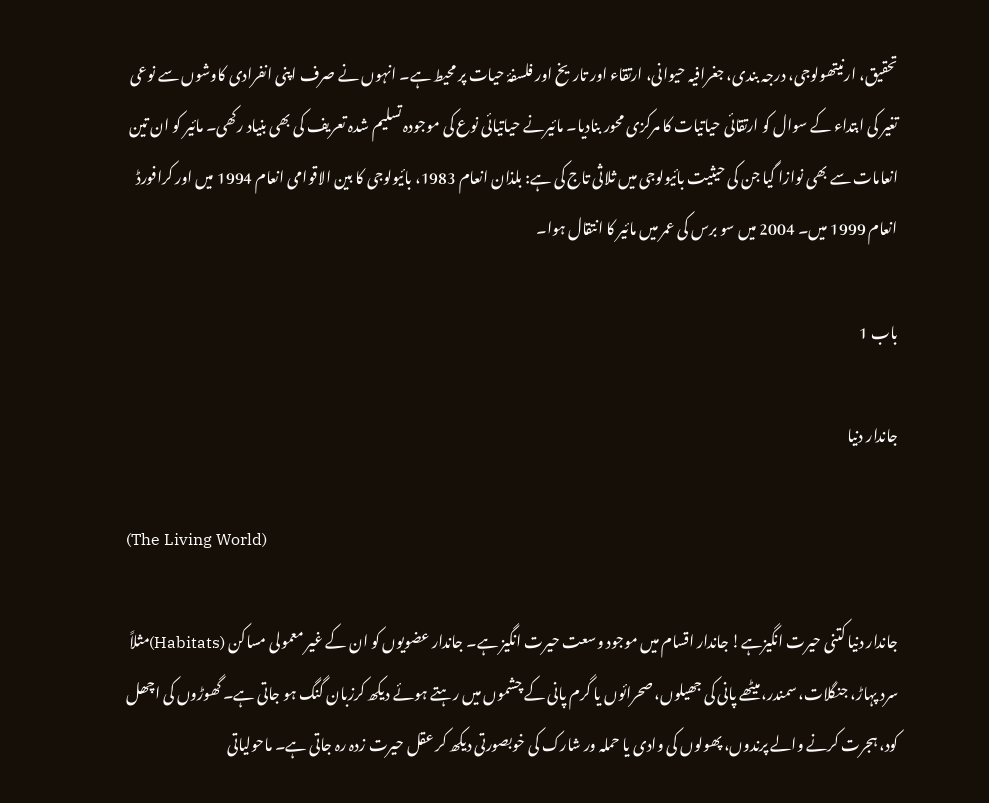تحقیق، ارنیتھولوجی، درجہ بندی، جغرافیہ حیوانی، ارتقاء اور تاریخ اور فلسفۂ حیات پر محیط ہے۔ انہوں نے صرف اپنی انفرادی کاوشوں سے نوعی تغیر کی ابتداء کے سوال کو ارتقائی حیاتیات کا مرکزی محور بنادیا۔ مائیرنے حیاتیائی نوع کی موجودہ تسلیم شدہ تعریف کی بھی بنیاد رکھی۔ مائیر کو ان تین انعامات سے بھی نوازا گیا جن کی حیثیت بائیولوجی میں ثلاثی تاج کی ہے: بلذان انعام 1983، بائیولوجی کا بین الاقوامی انعام 1994 میں اور کرافورڈ انعام 1999 میں۔ 2004 میں سو برس کی عمر میں مائیر کا انتقال ہوا۔

باب 1

جاندار دنیا

(The Living World)

جاندار دنیا کتنی حیرت انگیزہے! جاندار اقسام میں موجود وسعت حیرت انگیز ہے۔ جاندار عضویوں کو ان کے غیر معمولی مساکن (Habitats)مثلاً سرد پہاڑ، جنگلات، سمندر، میٹھے پانی کی جھیلوں، صحرائوں یا گرم پانی کے چشموں میں رہتے ہوئے دیکھ کرزبان گنگ ہو جاتی ہے۔ گھوڑوں کی اچھل کود، ہجرت کرنے والے پرندوں، پھولوں کی وادی یا حملہ ور شارک کی خوبصورتی دیکھ کر عقل حیرت زدہ رہ جاتی ہے۔ ماحولیاتی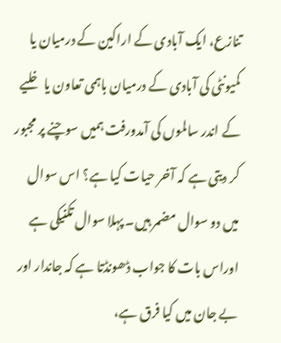تنازع، ایک آبادی کے اراکین کے درمیان یا کمیونٹی کی آبادی کے درمیان باہمی تعاون یا خلیے کے اندر سالموں کی آمدورفت ہمیں سوچنے پر مجبور کر دیتی ہے کہ آخر حیات کیا ہے؟ اس سوال میں دو سوال مضمر ہیں۔ پہلا سوال تکنیکی ہے اوراس بات کا جواب ڈھونڈتا ہے کہ جاندار اور بے جان میں کیا فرق ہے،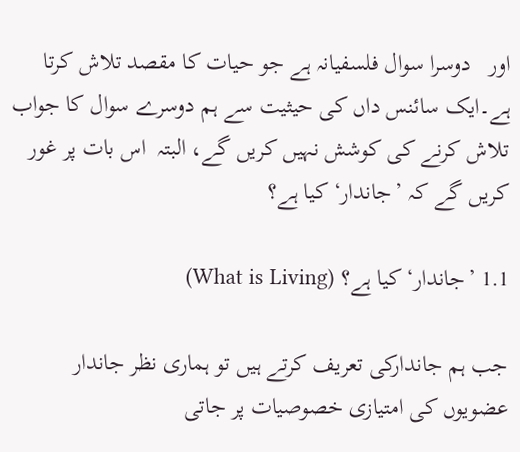اور   دوسرا سوال فلسفیانہ ہے جو حیات کا مقصد تلاش کرتا ہے۔ایک سائنس داں کی حیثیت سے ہم دوسرے سوال کا جواب تلاش کرنے کی کوشش نہیں کریں گے، البتہ  اس بات پر غور کریں گے کہ ’جاندار‘ کیا ہے؟

1.1 ’جاندار‘ کیا ہے؟ (What is Living)

جب ہم جاندارکی تعریف کرتے ہیں تو ہماری نظر جاندار عضویوں کی امتیازی خصوصیات پر جاتی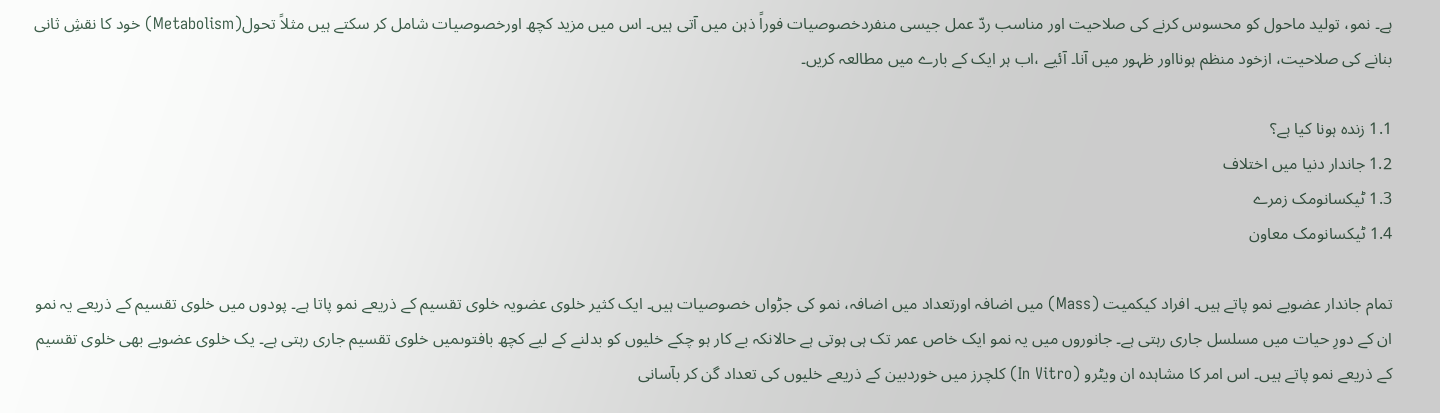ہے۔ نمو، تولید ماحول کو محسوس کرنے کی صلاحیت اور مناسب ردّ عمل جیسی منفردخصوصیات فوراً ذہن میں آتی ہیں۔ اس میں مزید کچھ اورخصوصیات شامل کر سکتے ہیں مثلاً تحول(Metabolism) خود کا نقشِ ثانی بنانے کی صلاحیت، ازخود منظم ہونااور ظہور میں آنا۔ آئیے ،اب ہر ایک کے بارے میں مطالعہ کریں۔

1.1 زندہ ہونا کیا ہے؟
1.2 جاندار دنیا میں اختلاف
1.3 ٹیکسانومک زمرے
1.4 ٹیکسانومک معاون

تمام جاندار عضویے نمو پاتے ہیں۔ افراد کیکمیت (Mass) میں اضافہ اورتعداد میں اضافہ، نمو کی جڑواں خصوصیات ہیں۔ ایک کثیر خلوی عضویہ خلوی تقسیم کے ذریعے نمو پاتا ہے۔ پودوں میں خلوی تقسیم کے ذریعے یہ نمو ان کے دورِ حیات میں مسلسل جاری رہتی ہے۔ جانوروں میں یہ نمو ایک خاص عمر تک ہی ہوتی ہے حالانکہ بے کار ہو چکے خلیوں کو بدلنے کے لیے کچھ بافتوںمیں خلوی تقسیم جاری رہتی ہے۔ یک خلوی عضویے بھی خلوی تقسیم کے ذریعے نمو پاتے ہیں۔ اس امر کا مشاہدہ ان ویٹرو (In Vitro) کلچرز میں خوردبین کے ذریعے خلیوں کی تعداد گن کر بآسانی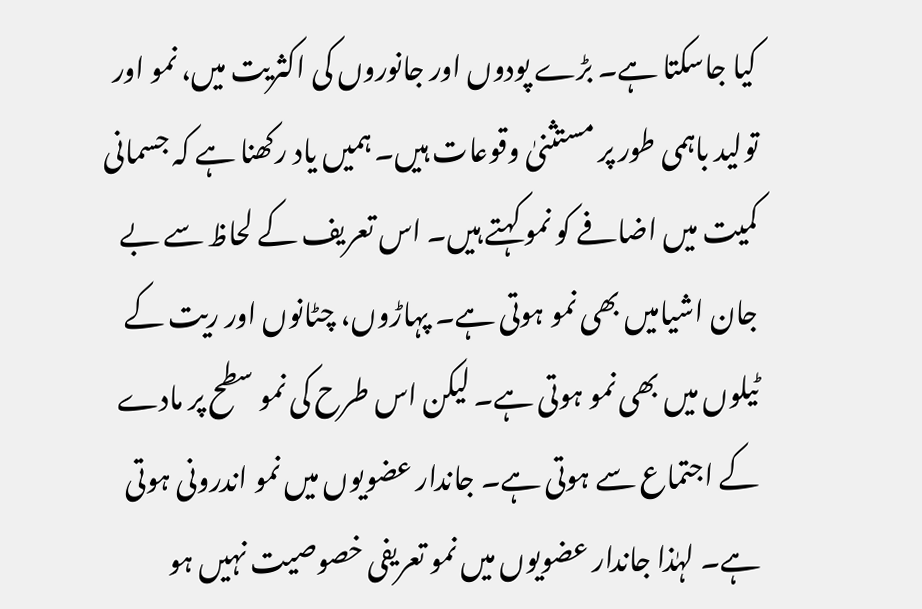کیا جاسکتا ہے۔ بڑے پودوں اور جانوروں کی اکثریت میں، نمو اور تولید باہمی طور پر مستثنیٰ وقوعات ہیں۔ ہمیں یاد رکھنا ہے کہ جسمانی کمیت میں اضافے کو نمو کہتے ہیں۔ اس تعریف کے لحاظ سے بے جان اشیامیں بھی نمو ہوتی ہے۔ پہاڑوں، چٹانوں اور ریت کے ٹیلوں میں بھی نمو ہوتی ہے۔ لیکن اس طرح کی نمو سطح پر مادے کے اجتماع سے ہوتی ہے۔ جاندار عضویوں میں نمو اندرونی ہوتی ہے۔ لہٰذا جاندار عضویوں میں نمو تعریفی خصوصیت نہیں ہو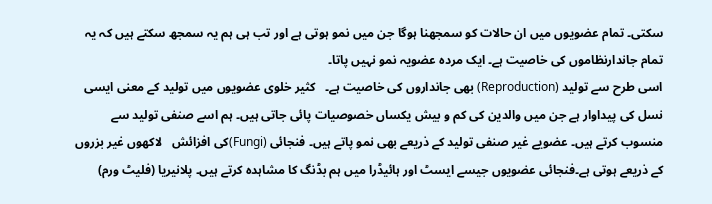سکتی۔ تمام عضویوں میں ان حالات کو سمجھنا ہوگا جن میں نمو ہوتی ہے اور تب ہی ہم یہ سمجھ سکتے ہیں کہ یہ تمام جاندارنظاموں کی خاصیت ہے۔ ایک مردہ عضویہ نمو نہیں پاتا۔
اسی طرح سے تولید (Reproduction) بھی جانداروں کی خاصیت ہے۔   کثیر خلوی عضویوں میں تولید کے معنی ایسی نسل کی پیداوار ہے جن میں والدین کی کم و بیش یکساں خصوصیات پائی جاتی ہیں۔ ہم اسے صنفی تولید سے منسوب کرتے ہیں۔ عضویے غیر صنفی تولید کے ذریعے بھی نمو پاتے ہیں۔ فنجائی (Fungi)کی افزائش   لاکھوں غیر بزروں کے ذریعے ہوتی ہے۔فنجائی عضویوں جیسے ایسٹ اور ہائیڈرا میں ہم بڈنگ کا مشاہدہ کرتے ہیں۔ پلانیریا (فلیٹ ورم)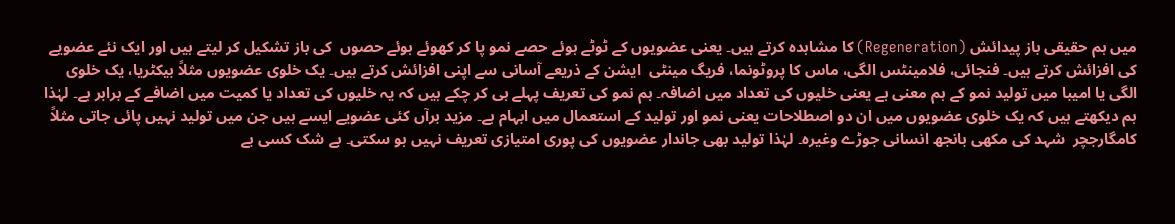میں ہم حقیقی باز پیدائش (Regeneration) کا مشاہدہ کرتے ہیں۔ یعنی عضویوں کے ٹوٹے ہوئے حصے نمو پا کر کھوئے ہوئے حصوں  کی باز تشکیل کر لیتے ہیں اور ایک نئے عضویے کی افزائش کرتے ہیں۔ فنجائی، فلامینٹس الگی، ماس کا پروٹونما، فریگ مینٹی  ایشن کے ذریعے آسانی سے اپنی افزائش کرتے ہیں۔ یک خلوی عضویوں مثلاً بیکٹریا، یک خلوی الگی یا امیبا میں تولید نمو کے ہم معنی ہے یعنی خلیوں کی تعداد میں اضافہ۔ ہم نمو کی تعریف پہلے ہی کر چکے ہیں کہ یہ خلیوں کی تعداد یا کمیت میں اضافے کے برابر ہے۔ لہٰذا ہم دیکھتے ہیں کہ یک خلوی عضویوں میں ان دو اصطلاحات یعنی نمو اور تولید کے استعمال میں ابہام ہے۔ مزید برآں کئی عضویے ایسے ہیں جن میں تولید نہیں پائی جاتی مثلاً کامگارجچر  شہد کی مکھی بانجھ انسانی جوڑے وغیرہ۔ لہٰذا تولید بھی جاندار عضویوں کی پوری امتیازی تعریف نہیں ہو سکتی۔ بے شک کسی بے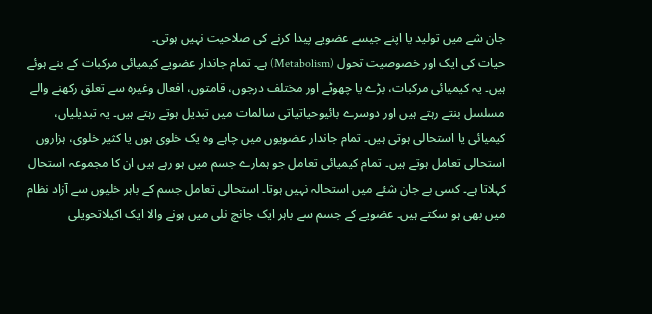جان شے میں تولید یا اپنے جیسے عضویے پیدا کرنے کی صلاحیت نہیں ہوتی۔
حیات کی ایک اور خصوصیت تحول (Metabolism) ہے۔ تمام جاندار عضویے کیمیائی مرکبات کے بنے ہوئے ہیں۔ یہ کیمیائی مرکبات، بڑے یا چھوٹے اور مختلف درجوں، قامتوں، افعال وغیرہ سے تعلق رکھنے والے مسلسل بنتے رہتے ہیں اور دوسرے بائیوحیاتیاتی سالمات میں تبدیل ہوتے رہتے ہیں۔ یہ تبدیلیاں، کیمیائی یا استحالی ہوتی ہیں۔ تمام جاندار عضویوں میں چاہے وہ یک خلوی ہوں یا کثیر خلوی، ہزاروں استحالی تعامل ہوتے ہیں۔ تمام کیمیائی تعامل جو ہمارے جسم میں ہو رہے ہیں ان کا مجموعہ استحال کہلاتا ہے۔ کسی بے جان شئے میں استحالہ نہیں ہوتا۔ استحالی تعامل جسم کے باہر خلیوں سے آزاد نظام میں بھی ہو سکتے ہیں۔ عضویے کے جسم سے باہر ایک جانچ نلی میں ہونے والا ایک اکیلاتحویلی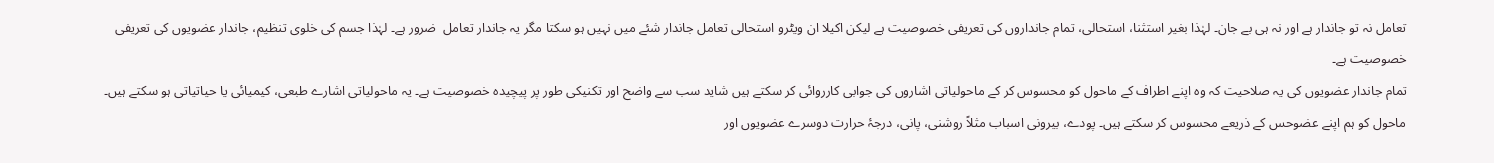تعامل نہ تو جاندار ہے اور نہ ہی بے جان۔ لہٰذا بغیر استثنا، استحالی، تمام جانداروں کی تعریفی خصوصیت ہے لیکن اکیلا ان ویٹرو استحالی تعامل جاندار شئے میں نہیں ہو سکتا مگر یہ جاندار تعامل  ضرور ہے۔ لہٰذا جسم کی خلوی تنظیم، جاندار عضویوں کی تعریفی خصوصیت ہے۔
تمام جاندار عضویوں کی یہ صلاحیت کہ وہ اپنے اطراف کے ماحول کو محسوس کر کے ماحولیاتی اشاروں کی جوابی کارروائی کر سکتے ہیں شاید سب سے واضح اور تکنیکی طور پر پیچیدہ خصوصیت ہے۔ یہ ماحولیاتی اشارے طبعی، کیمیائی یا حیاتیاتی ہو سکتے ہیں۔ ماحول کو ہم اپنے عضوحس کے ذریعے محسوس کر سکتے ہیں۔ پودے، بیرونی اسباب مثلاً روشنی، پانی، درجۂ حرارت دوسرے عضویوں اور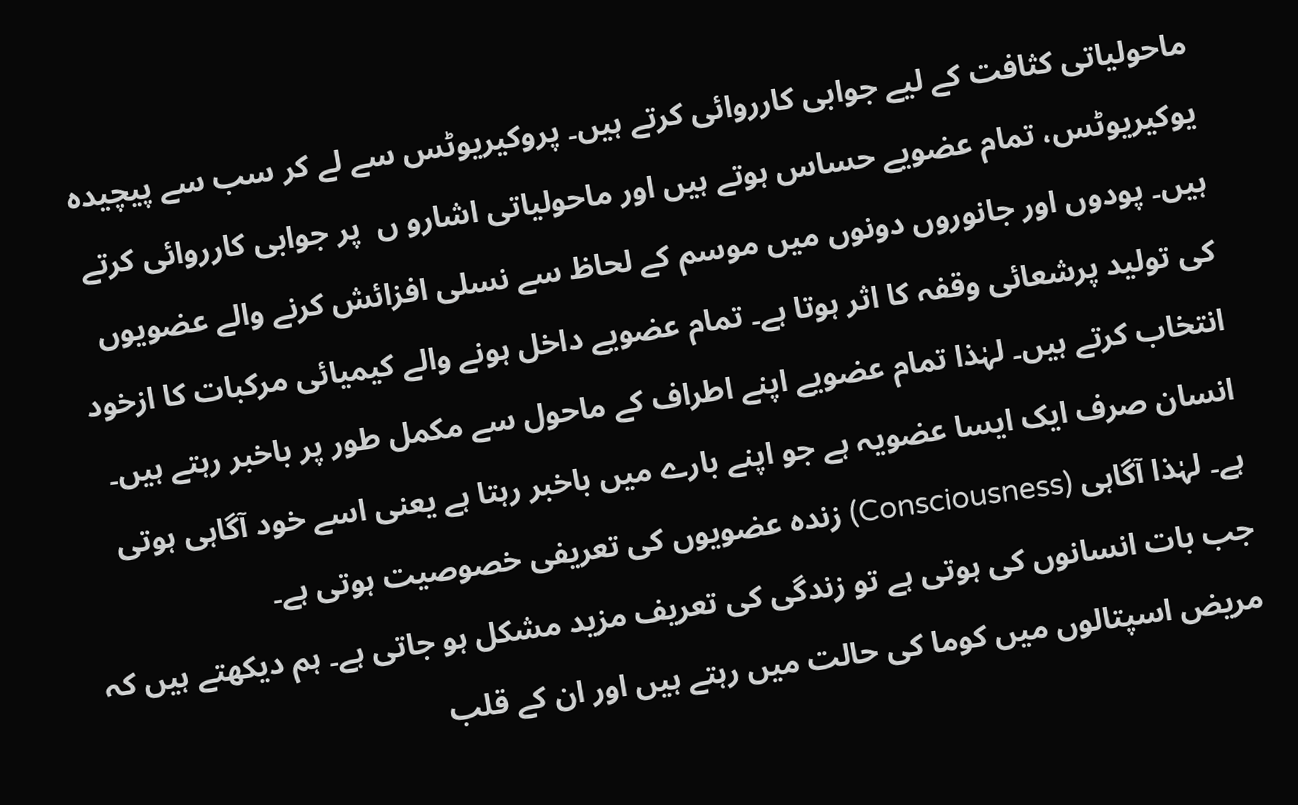ماحولیاتی کثافت کے لیے جوابی کارروائی کرتے ہیں۔ پروکیریوٹس سے لے کر سب سے پیچیدہ یوکیریوٹس، تمام عضویے حساس ہوتے ہیں اور ماحولیاتی اشارو ں  پر جوابی کارروائی کرتے ہیں۔ پودوں اور جانوروں دونوں میں موسم کے لحاظ سے نسلی افزائش کرنے والے عضویوں کی تولید پرشعائی وقفہ کا اثر ہوتا ہے۔ تمام عضویے داخل ہونے والے کیمیائی مرکبات کا ازخود انتخاب کرتے ہیں۔ لہٰذا تمام عضویے اپنے اطراف کے ماحول سے مکمل طور پر باخبر رہتے ہیں۔ انسان صرف ایک ایسا عضویہ ہے جو اپنے بارے میں باخبر رہتا ہے یعنی اسے خود آگاہی ہوتی ہے۔ لہٰذا آگاہی (Consciousness) زندہ عضویوں کی تعریفی خصوصیت ہوتی ہے۔
جب بات انسانوں کی ہوتی ہے تو زندگی کی تعریف مزید مشکل ہو جاتی ہے۔ ہم دیکھتے ہیں کہ مریض اسپتالوں میں کوما کی حالت میں رہتے ہیں اور ان کے قلب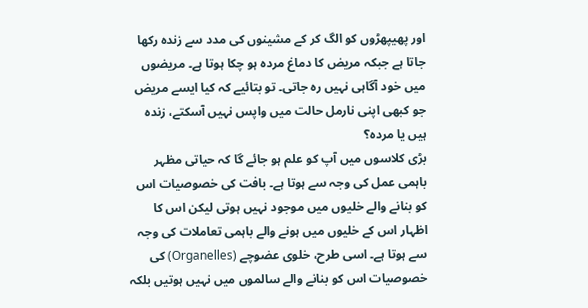اور پھیپھڑوں کو الگ کر کے مشینوں کی مدد سے زندہ رکھا جاتا ہے جبکہ مریض کا دماغ مردہ ہو چکا ہوتا ہے۔ مریضوں میں خود آگاہی نہیں رہ جاتی۔ تو بتائیے کہ کیا ایسے مریض جو کبھی اپنی نارمل حالت میں واپس نہیں آسکتے، زندہ ہیں یا مردہ؟
بڑی کلاسوں میں آپ کو علم ہو جائے گا کہ حیاتی مظہر باہمی عمل کی وجہ سے ہوتا ہے۔ بافت کی خصوصیات اس کو بنانے والے خلیوں میں موجود نہیں ہوتی لیکن اس کا اظہار اس کے خلیوں میں ہونے والے باہمی تعاملات کی وجہ سے ہوتا ہے۔ اسی طرح، خلوی عضوچے (Organelles) کی خصوصیات اس کو بنانے والے سالموں میں نہیں ہوتیں بلکہ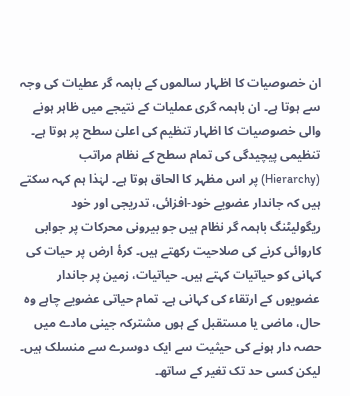ان خصوصیات کا اظہار سالموں کے باہمہ گر عطیات کی وجہ سے ہوتا ہے۔ ان باہمہ گری عملیات کے نتیجے میں ظاہر ہونے والی خصوصیات کا اظہار تنظیم کی اعلیٰ سطح پر ہوتا ہے۔ تنظیمی پیچیدگی کی تمام سطح کے نظام مراتب (Hierarchy) پر اس مظہر کا الحاق ہوتا ہے۔ لہٰذا ہم کہہ سکتے ہیں کہ جاندار عضویے خود-افزائی، تدریجی اور خود ریگولیٹنگ باہمہ گر نظام ہیں جو بیرونی محرکات پر جوابی کاروائی کرنے کی صلاحیت رکھتے ہیں۔ کرۂ ارض پر حیات کی کہانی کو حیاتیات کہتے ہیں۔ حیاتیات، زمین پر جاندار عضویوں کے ارتقاء کی کہانی ہے۔ تمام حیاتی عضویے چاہے وہ حال، ماضی یا مستقبل کے ہوں مشترکہ جینی مادے میں حصہ دار ہونے کی حیثیت سے ایک دوسرے سے منسلک ہیں۔ لیکن کسی حد تک تغیر کے ساتھ۔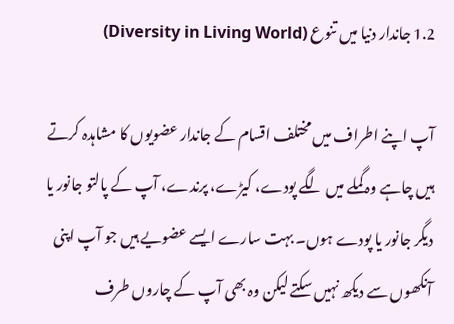1.2 جاندار دنیا میں تنوع (Diversity in Living World)

آپ اپنے اطراف میں مختلف اقسام کے جاندار عضویوں کا مشاہدہ کرتے ہیں چاہے وہ گملے میں لگے پودے، کیڑے، پرندے، آپ کے پالتو جانور یا دیگر جانور یا پودے ہوں۔ بہت سارے ایسے عضویے ہیں جو آپ اپنی آنکھوں سے دیکھ نہیں سکتے لیکن وہ بھی آپ کے چاروں طرف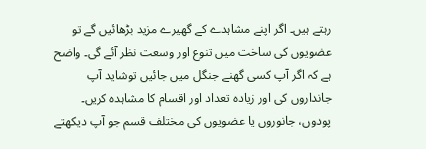رہتے ہیں۔ اگر اپنے مشاہدے کے گھیرے مزید بڑھائیں گے تو   عضویوں کی ساخت میں تنوع اور وسعت نظر آئے گی۔ واضح ہے کہ اگر آپ کسی گھنے جنگل میں جائیں توشاید آپ جانداروں کی اور زیادہ تعداد اور اقسام کا مشاہدہ کریں۔ پودوں، جانوروں یا عضویوں کی مختلف قسم جو آپ دیکھتے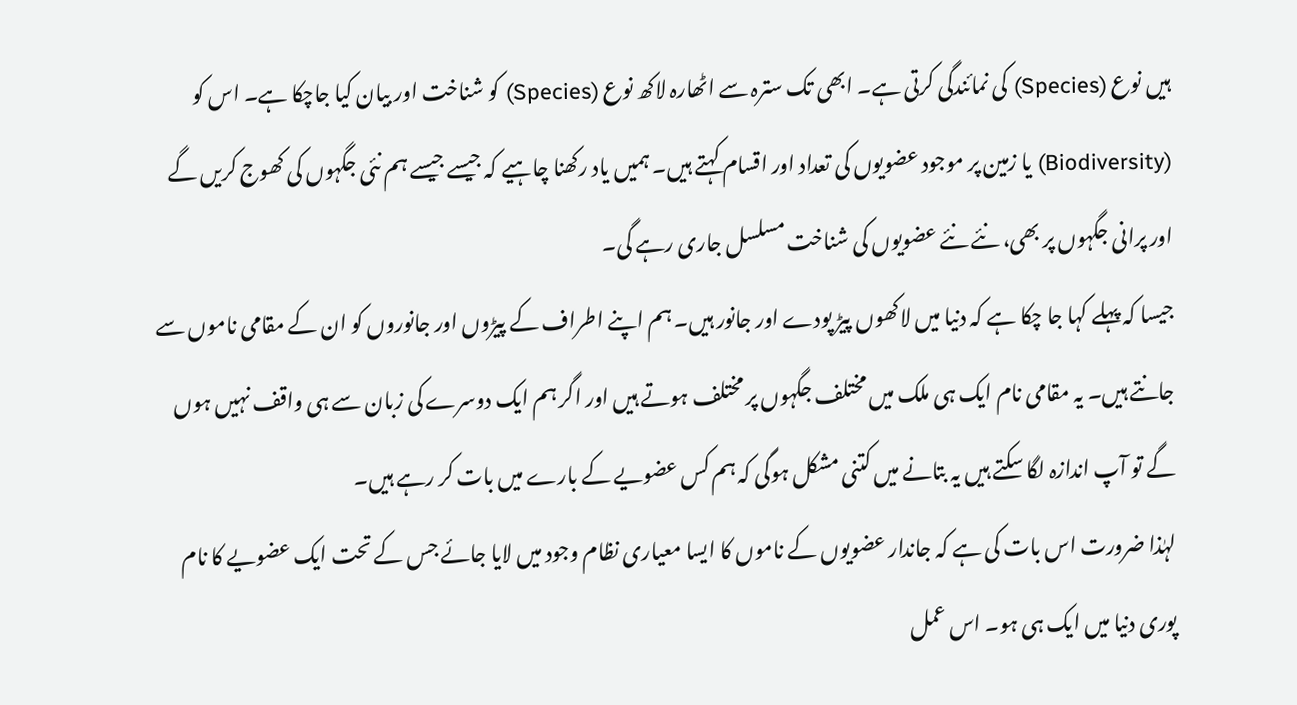ہیں نوع (Species) کی نمائندگی کرتی ہے۔ ابھی تک سترہ سے اٹھارہ لاکھ نوع (Species) کو شناخت اور بیان کیا جاچکا ہے۔ اس کو (Biodiversity) یا زمین پر موجود عضویوں کی تعداد اور اقسام کہتے ہیں۔ ہمیں یاد رکھنا چاہیے کہ جیسے جیسے ہم نئی جگہوں کی کھوج کریں گے اور پرانی جگہوں پر بھی، نئے نئے عضویوں کی شناخت مسلسل جاری رہے گی۔
جیسا کہ پہلے کہا جا چکا ہے کہ دنیا میں لاکھوں پیڑ پودے اور جانور ہیں۔ ہم اپنے اطراف کے پیڑوں اور جانوروں کو ان کے مقامی ناموں سے جانتے ہیں۔ یہ مقامی نام ایک ہی ملک میں مختلف جگہوں پر مختلف ہوتے ہیں اور اگر ہم ایک دوسرے کی زبان سے ہی واقف نہیں ہوں گے تو آپ اندازہ لگا سکتے ہیں یہ بتانے میں کتنی مشکل ہوگی کہ ہم کس عضویے کے بارے میں بات کر رہے ہیں۔
لہٰذا ضرورت اس بات کی ہے کہ جاندار عضویوں کے ناموں کا ایسا معیاری نظام وجود میں لایا جائے جس کے تحت ایک عضویے کا نام پوری دنیا میں ایک ہی ہو۔ اس عمل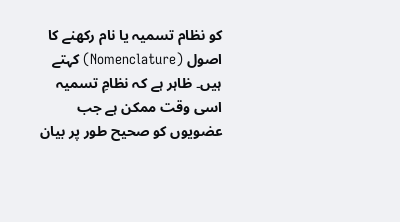کو نظام تسمیہ یا نام رکھنے کا اصول (Nomenclature) کہتے ہیں۔ ظاہر ہے کہ نظامِ تسمیہ اسی وقت ممکن ہے جب عضویوں کو صحیح طور پر بیان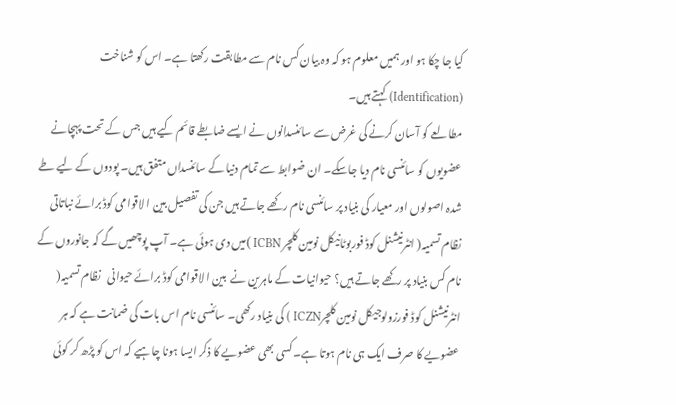کیا جا چکا ہو اور ہمیں معلوم ہو کہ وہ بیان کس نام سے مطابقت رکھتا ہے۔ اس کو شناخت (Identification) کہتے ہیں۔
مطالعے کو آسان کرنے کی غرض سے سائنسدانوں نے ایسے ضابطے قائم کیے ہیں جس کے تحت پہچانے عضویوں کو سائنسی نام دیا جاسکے۔ ان ضوابط سے تمام دنیا کے سائنسداں متفق ہیں۔ پودوں کے لیے طے شدہ اصولوں اور معیار کی بنیاد پر سائنسی نام رکھے جاتے ہیں جن کی تفصیل بین ا لاقوامی کوڈ برائے نباتاتی نظام تسمیہ( انٹرنیشنل کوڈ فوربوٹانیکل نومین کلچر ICBN )میں دی ہوئی ہے۔ آپ پوچھیں گے کہ جانوروں کے نام کس بنیاد پر رکھے جاتے ہیں؟ حیوانیات کے ماہرین نے  بین ا لاقوامی کوڈ برائے حیوانی   نظام تسمیہ( انٹرنیشنل کوڈ فورزولوجیکل نومین کلچرICZN ) کی بنیاد رکھی۔ سائنسی نام اس بات کی ضمانت ہے کہ ہر عضویے کا صرف ایک ہی نام ہوتا ہے۔ کسی بھی عضویے کا ذکر ایسا ہونا چاہیے کہ اس کو پڑھ کر کوئی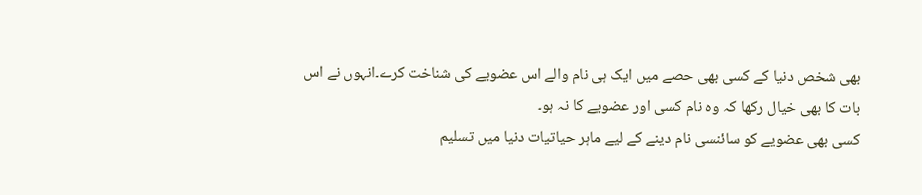بھی شخص دنیا کے کسی بھی حصے میں ایک ہی نام والے اس عضویے کی شناخت کرے۔انہوں نے اس بات کا بھی خیال رکھا کہ وہ نام کسی اور عضویے کا نہ ہو۔
کسی بھی عضویے کو سائنسی نام دینے کے لیے ماہر حیاتیات دنیا میں تسلیم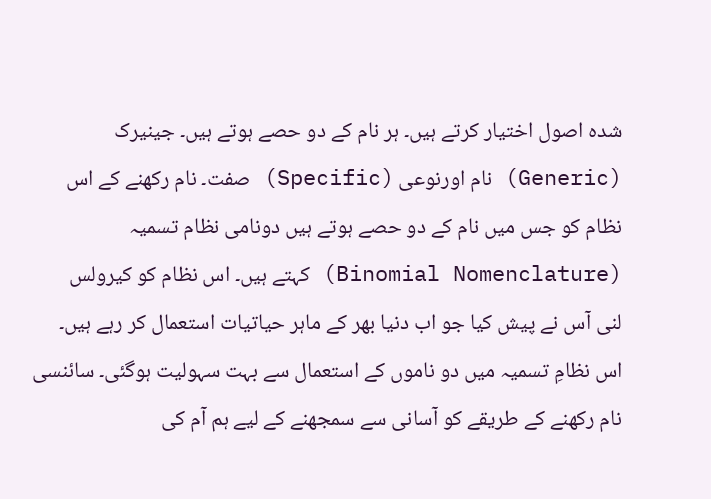شدہ اصول اختیار کرتے ہیں۔ ہر نام کے دو حصے ہوتے ہیں۔ جینیرک (Generic) نام اورنوعی (Specific) صفت۔ نام رکھنے کے اس نظام کو جس میں نام کے دو حصے ہوتے ہیں دونامی نظام تسمیہ (Binomial Nomenclature) کہتے ہیں۔ اس نظام کو کیرولس   لنی آس نے پیش کیا جو اب دنیا بھر کے ماہر حیاتیات استعمال کر رہے ہیں۔ اس نظامِ تسمیہ میں دو ناموں کے استعمال سے بہت سہولیت ہوگئی۔ سائنسی نام رکھنے کے طریقے کو آسانی سے سمجھنے کے لیے ہم آم کی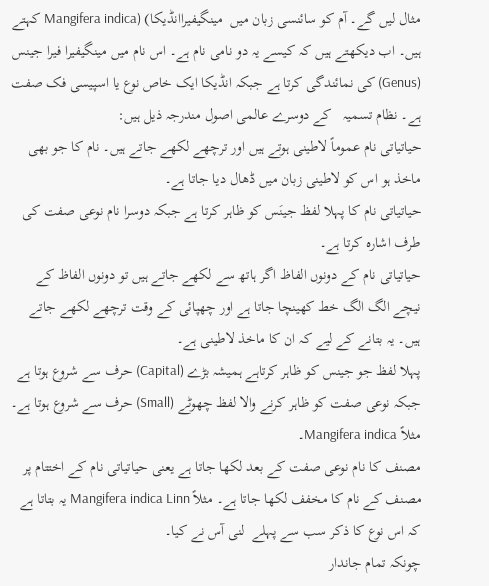مثال لیں گے۔ آم کو سائنسی زبان میں  مینگیفیراانڈیکا) (Mangifera indica کہتے ہیں۔ اب دیکھتے ہیں کہ کیسے یہ دو نامی نام ہے۔ اس نام میں مینگیفیرا فیرا جینس (Genus) کی نمائندگی کرتا ہے جبکہ انڈیکا ایک خاص نوع یا اسپیسی فک صفت ہے۔ نظام تسمیہ   کے دوسرے عالمی اصول مندرجہ ذیل ہیں:
حیاتیاتی نام عموماً لاطینی ہوتے ہیں اور ترچھے لکھے جاتے ہیں۔ نام کا جو بھی ماخذ ہو اس کو لاطینی زبان میں ڈھال دیا جاتا ہے۔
حیاتیاتی نام کا پہلا لفظ جینَس کو ظاہر کرتا ہے جبکہ دوسرا نام نوعی صفت کی طرف اشارہ کرتا ہے۔
حیاتیاتی نام کے دونوں الفاظ اگر ہاتھ سے لکھے جاتے ہیں تو دونوں الفاظ کے نیچے الگ الگ خط کھینچا جاتا ہے اور چھپائی کے وقت ترچھے لکھے جاتے ہیں۔ یہ بتانے کے لیے کہ ان کا ماخذ لاطینی ہے۔
پہلا لفظ جو جینس کو ظاہر کرتاہے ہمیشہ بڑے (Capital) حرف سے شروع ہوتا ہے جبکہ نوعی صفت کو ظاہر کرنے والا لفظ چھوٹے (Small) حرف سے شروع ہوتا ہے۔ مثلاً Mangifera indica۔
مصنف کا نام نوعی صفت کے بعد لکھا جاتا ہے یعنی حیاتیاتی نام کے اختتام پر مصنف کے نام کا مخفف لکھا جاتا ہے۔ مثلاً Mangifera indica Linn یہ بتاتا ہے کہ اس نوع کا ذکر سب سے پہلے  لنی آس نے کیا۔
چونکہ تمام جاندار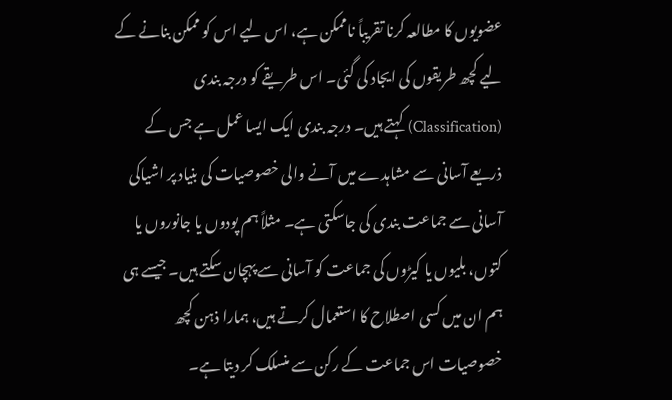عضویوں کا مطالعہ کرنا تقریباً ناممکن ہے، اس لیے اس کو ممکن بنانے کے لیے کچھ طریقوں کی ایجاد کی گئی۔ اس طریقے کو درجہ بندی (Classification) کہتے ہیں۔ درجہ بندی ایک ایسا عمل ہے جس کے ذریعے آسانی سے مشاہدے میں آنے والی خصوصیات کی بنیاد پر اشیاکی آسانی سے جماعت بندی کی جاسکتی ہے۔ مثلاً ہم پودوں یا جانوروں یا کتوں، بلیوں یا کیڑوں کی جماعت کو آسانی سے پہچان سکتے ہیں۔ جیسے ہی ہم ان میں کسی اصطلاح کا استعمال کرتے ہیں، ہمارا ذہن کچھ خصوصیات اس جماعت کے رکن سے منسلک کر دیتا ہے۔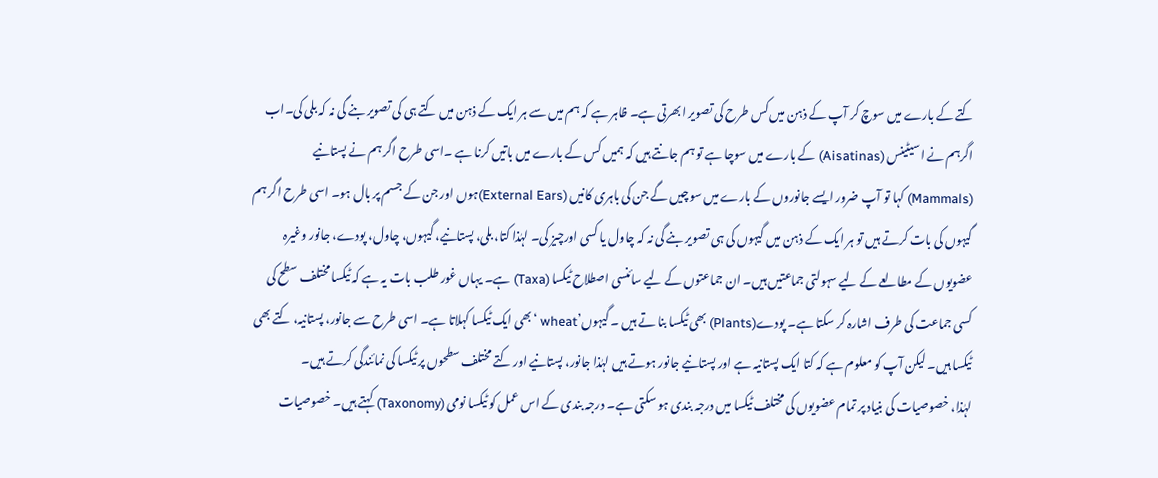کتے کے بارے میں سوچ کر آپ کے ذہن میں کس طرح کی تصویر ابھرتی ہے۔ ظاہر ہے کہ ہم میں سے ہر ایک کے ذہن میں کتے ہی کی تصویر بنے گی نہ کہ بلی کی۔اب اگرہم نے اسیٹینس (Aisatinas) کے بارے میں سوچا ہے تو ہم جانتے ہیں کہ ہمیں کس کے بارے میں باتیں کرنا ہے ۔اسی طرح اگر ہم نے پستانیے (Mammals) کہا تو آپ ضرور ایسے جانوروں کے بارے میں سوچیں گے جن کی باہری کانیں (External Ears)ہوں اور جن کے جسم پر بال ہو۔ اسی طرح اگر ہم گیہوں کی بات کرتے ہیں تو ہر ایک کے ذہن میں گیہوں کی ہی تصویر بنے گی نہ کہ چاول یا کسی اورچیز کی۔ لہٰذا کتا، بلی، پستانیے، گیہوں، چاول، پودے، جانور وغیرہ عضویوں کے مطالعے کے لیے سہولتی جماعتیں ہیں۔ ان جماعتوں کے لیے سائنسی اصطلاح ٹیکسا (Taxa) ہے۔ یہاں غور طلب بات یہ ہے کہ ٹیکسا مختلف سطح کی کسی جماعت کی طرف اشارہ کر سکتا ہے۔ پودے(Plants) بھی ٹیکسا بنا تے ہیں ۔ گیہوں’wheat ‘بھی ایک ٹیکسا کہلاتا ہے۔ اسی طرح سے جانور، پستانیہ، کتے بھی ٹیکسا ہیں۔ لیکن آپ کو معلوم ہے کہ کتا ایک پستانیہ ہے اور پستانیے جانور ہوتے ہیں لہٰذا جانور، پستانیے اور کتے مختلف سطحوں پر ٹیکسا کی نمائندگی کرتے ہیں۔
لہٰذا، خصوصیات کی بنیاد پر تمام عضویوں کی مختلف ٹیکسا میں درجہ بندی ہو سکتی ہے۔ درجہ بندی کے اس عمل کو ٹیکسا نومی (Taxonomy) کہتے ہیں۔ خصوصیات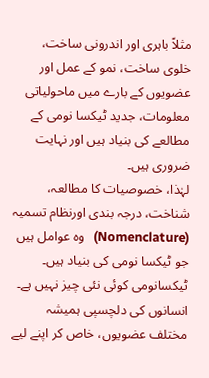مثلاً باہری اور اندرونی ساخت، خلوی ساخت، نمو کے عمل اور عضویوں کے بارے میں ماحولیاتی معلومات، جدید ٹیکسا نومی کے مطالعے کی بنیاد ہیں اور نہایت ضروری ہیں۔
لہٰذا، خصوصیات کا مطالعہ، شناخت، درجہ بندی اورنظام تسمیہ (Nomenclature)   وہ عوامل ہیں جو ٹیکسا نومی کی بنیاد ہیں۔ ٹیکسانومی کوئی نئی چیز نہیں ہے۔ انسانوں کی دلچسپی ہمیشہ مختلف عضویوں، خاص کر اپنے لیے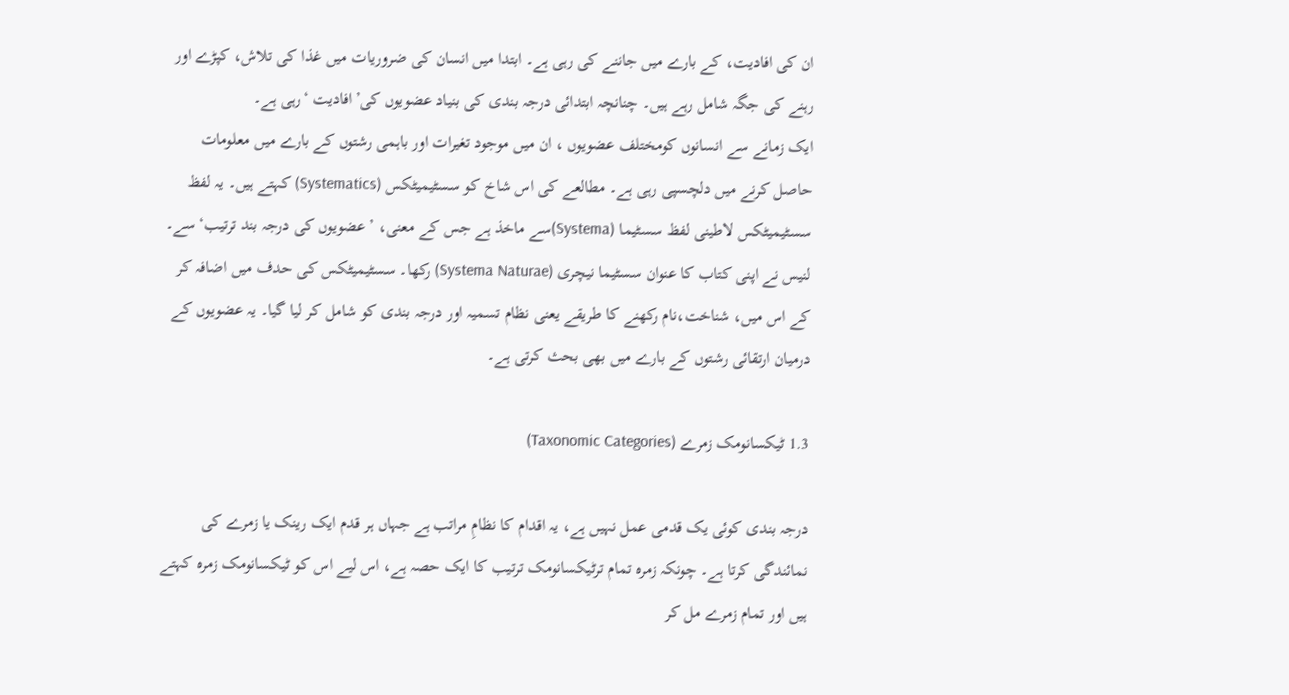ان کی افادیت، کے بارے میں جاننے کی رہی ہے۔ ابتدا میں انسان کی ضروریات میں غذا کی تلاش، کپڑے اور رہنے کی جگہ شامل رہے ہیں۔ چنانچہ ابتدائی درجہ بندی کی بنیاد عضویوں کی’افادیت ‘رہی ہے۔
ایک زمانے سے انسانوں کومختلف عضویوں ، ان میں موجود تغیرات اور باہمی رشتوں کے بارے میں معلومات حاصل کرنے میں دلچسپی رہی ہے۔ مطالعے کی اس شاخ کو سسٹیمیٹکس (Systematics) کہتے ہیں۔ یہ لفظ سسٹیمیٹکس لاطینی لفظ سسٹیما (Systema)سے ماخذ ہے جس کے معنی، ’عضویوں کی درجہ بند ترتیب‘ سے۔ لنیس نے اپنی کتاب کا عنوان سسٹیما نیچری (Systema Naturae) رکھا۔ سسٹیمیٹکس کی حدف میں اضافہ کر کے اس میں، شناخت،نام رکھنے کا طریقے یعنی نظام تسمیہ اور درجہ بندی کو شامل کر لیا گیا۔ یہ عضویوں کے درمیان ارتقائی رشتوں کے بارے میں بھی بحث کرتی ہے۔

1.3 ٹیکسانومک زمرے (Taxonomic Categories)

درجہ بندی کوئی یک قدمی عمل نہیں ہے، یہ اقدام کا نظامِ مراتب ہے جہاں ہر قدم ایک رینک یا زمرے کی نمائندگی کرتا ہے۔ چونکہ زمرہ تمام ترٹیکسانومک ترتیب کا ایک حصہ ہے، اس لیے اس کو ٹیکسانومک زمرہ کہتے ہیں اور تمام زمرے مل کر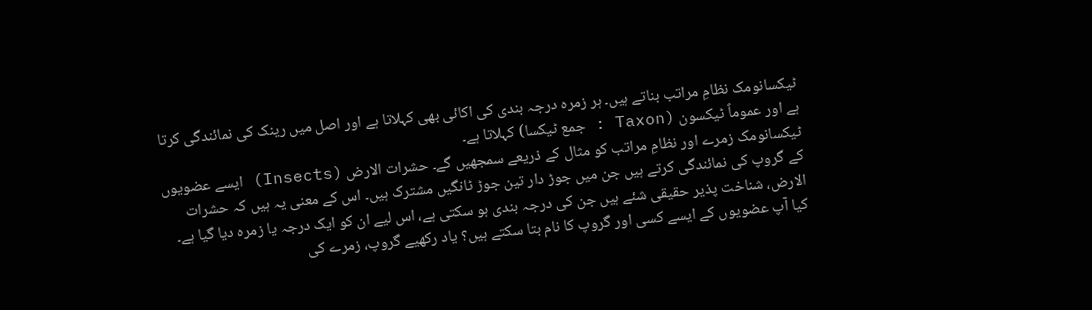ٹیکسانومک نظامِ مراتب بناتے ہیں۔ ہر زمرہ درجہ بندی کی اکائی بھی کہلاتا ہے اور اصل میں رینک کی نمائندگی کرتا ہے اور عموماً ٹیکسون (Taxon : جمع ٹیکسا) کہلاتا ہے۔
ٹیکسانومک زمرے اور نظامِ مراتب کو مثال کے ذریعے سمجھیں گے۔ حشرات الارض (Insects) ایسے عضویوں کے گروپ کی نمائندگی کرتے ہیں جن میں جوڑ دار تین جوڑ ٹانگیں مشترک ہیں۔ اس کے معنی یہ ہیں کہ حشرات الارض، شناخت پذیر حقیقی شئے ہیں جن کی درجہ بندی ہو سکتی ہے، اس لیے ان کو ایک درجہ یا زمرہ دیا گیا ہے۔ کیا آپ عضویوں کے ایسے کسی اور گروپ کا نام بتا سکتے ہیں؟ یاد رکھیے گروپ، زمرے کی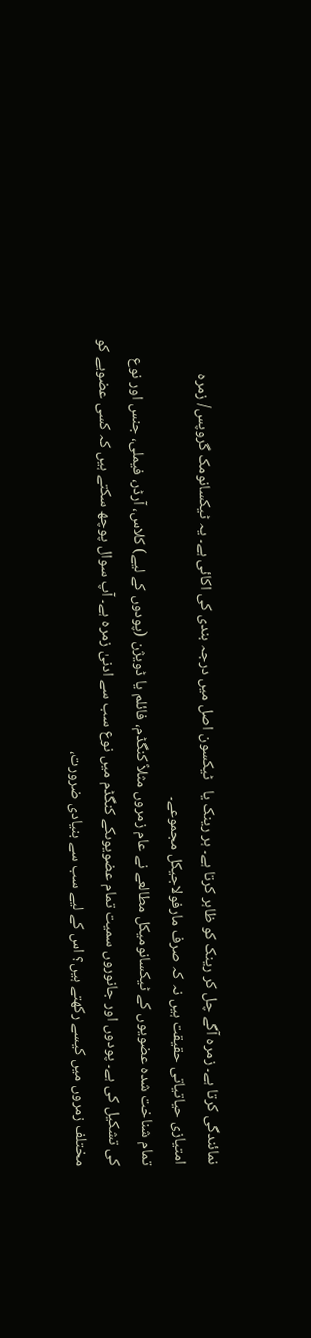نمائندگی کرتا ہے۔ زمرہ آگے چل کر رینک کو ظاہر کرتا ہے۔ ہر رینک یا   ٹیکسون اصل میں درجہ بندی کی اکائی ہے۔ یہ ٹیکسانومک گروپس/ زمرہ امتیازی حیاتیاتی حقیقت ہیں نہ کہ صرف مارفولاجیکل مجموعے۔
تمام شناخت شدہ عضویوں کے ٹیکسانومیکل مطالعے نے عام زمروں مثلاً کنگڈم، فائلم یا ڈویژن (پودوں کے لیے) کلاس، آرڈر، فیملی، جنس اور نوع کی تشکیل کی ہے۔ پودوں اور جانوروں سمیت تمام عضویوںکے کنگڈم میں نوع سب سے ادنیٰ زمرہ ہے۔ آپ سوال پوچھ سکتے ہیں کہ کسی عضویے کو مختلف زمروں میں کیسے رکھتے ہیں؟ اس کے لیے سب سے بنیادی ضرورت،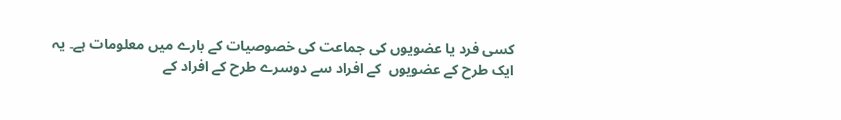کسی فرد یا عضویوں کی جماعت کی خصوصیات کے بارے میں معلومات ہے۔ یہ ایک طرح کے عضویوں  کے افراد سے دوسرے طرح کے افراد کے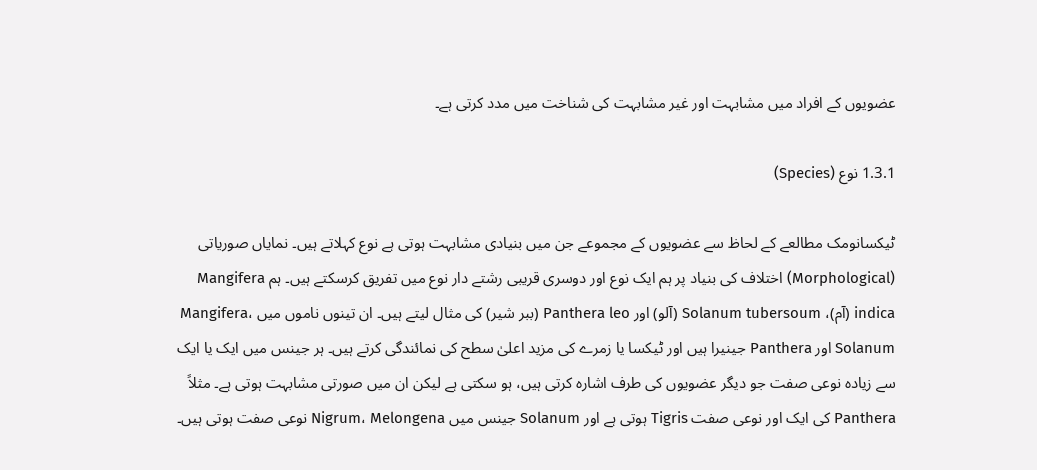عضویوں کے افراد میں مشابہت اور غیر مشابہت کی شناخت میں مدد کرتی ہے۔

1.3.1 نوع (Species)

ٹیکسانومک مطالعے کے لحاظ سے عضویوں کے مجموعے جن میں بنیادی مشابہت ہوتی ہے نوع کہلاتے ہیں۔ نمایاں صوریاتی (Morphological) اختلاف کی بنیاد پر ہم ایک نوع اور دوسری قریبی رشتے دار نوع میں تفریق کرسکتے ہیں۔ ہم Mangifera indica (آم)، Solanum tubersoum (آلو) اور Panthera leo (ببر شیر) کی مثال لیتے ہیں۔ ان تینوں ناموں میں Mangifera، Solanum اور Panthera جینیرا ہیں اور ٹیکسا یا زمرے کی مزید اعلیٰ سطح کی نمائندگی کرتے ہیں۔ ہر جینس میں ایک یا ایک سے زیادہ نوعی صفت جو دیگر عضویوں کی طرف اشارہ کرتی ہیں، ہو سکتی ہے لیکن ان میں صورتی مشابہت ہوتی ہے۔ مثلاً Panthera کی ایک اور نوعی صفت Tigris ہوتی ہے اور Solanum جینس میں Nigrum، Melongena نوعی صفت ہوتی ہیں۔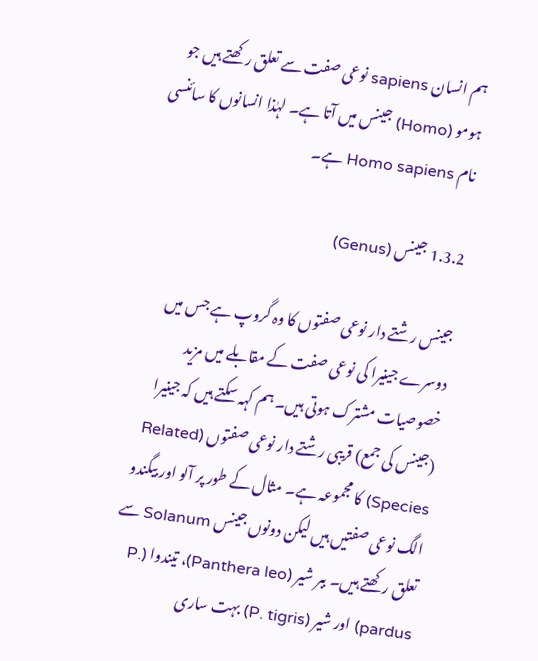ہم انسان sapiens نوعی صفت سے تعلق رکھتے ہیں جو ہومو (Homo) جینس میں آتا ہے۔ لہٰذا انسانوں کا سائنسی نام Homo sapiens ہے۔

1.3.2 جینس (Genus)

جینس رشتے دار نوعی صفتوں کا وہ گروپ ہے جس میں دوسرے جینیرا کی نوعی صفت کے مقابلے میں مزید خصوصیات مشترک ہوتی ہیں۔ ہم کہہ سکتے ہیں کہ جینیرا (جینس کی جمع) قریبی رشتے دار نوعی صفتوں (Related Species) کا مجموعہ ہے۔ مثال کے طور پر آلو اور بیگندو الگ نوعی صفتیں ہیں لیکن دونوں جینس Solanum سے تعلق رکھتے ہیں۔ ببر شیر (Panthera leo)، تیندوا (P. pardus) اور شیر (P. tigris) بہت ساری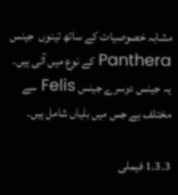مشابہ خصوصیات کے ساتھ تینوں  جینس Panthera کے نوع میں آتی ہیں۔ یہ جینس دوسرے جینس Felis سے مختلف ہے جس میں بلیاں شامل ہیں۔

1.3.3 فیملی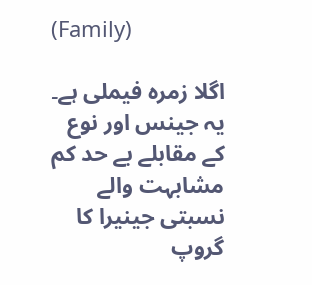(Family)

اگلا زمرہ فیملی ہے۔ یہ جینس اور نوع کے مقابلے بے حد کم مشابہت والے نسبتی جینیرا کا گروپ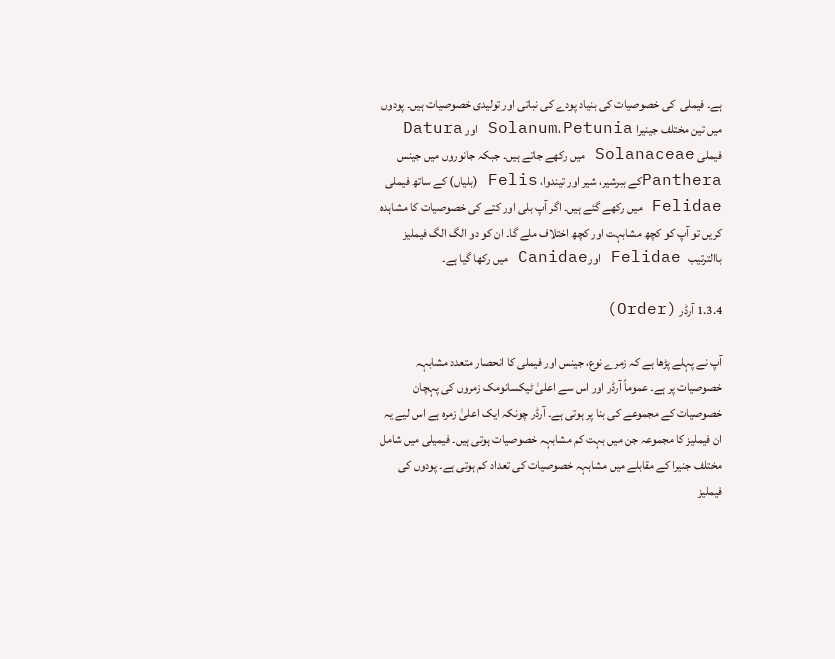ہے۔ فیملی  کی خصوصیات کی بنیاد پودے کی نباتی اور تولیدی خصوصیات ہیں۔ پودوں میں تین مختلف جینیرا Solanum، Petunia اور Datura فیملی Solanaceae میں رکھے جاتے ہیں۔ جبکہ جانوروں میں جینس Pantheraکے ببرشیر، شیر اور تیندوا، Felis (بلیاں) کے ساتھ فیملی Felidae میں رکھے گئے ہیں۔ اگر آپ بلی اور کتے کی خصوصیات کا مشاہدہ کریں تو آپ کو کچھ مشابہت اور کچھ اختلاف ملے گا۔ ان کو دو الگ الگ فیملیز باالترتیب   Felidae اورCanidae میں رکھا گیا ہے۔

1.3.4 آرڈر (Order)

آپ نے پہلے پڑھا ہے کہ زمرے نوع، جینس اور فیملی کا انحصار متعدد مشابہہ خصوصیات پر ہے۔ عموماً آرڈر اور اس سے اعلیٰ ٹیکسانومک زمروں کی پہچان خصوصیات کے مجموعے کی بنا پر ہوتی ہے۔ آرڈر چونکہ ایک اعلیٰ زمرہ ہے اس لیے یہ ان فیملیز کا مجموعہ جن میں بہت کم مشابہہ خصوصیات ہوتی ہیں۔ فیمیلی میں شامل مختلف جنیرا کے مقابلے میں مشابہہ خصوصیات کی تعداد کم ہوتی ہے۔ پودوں کی فیملیز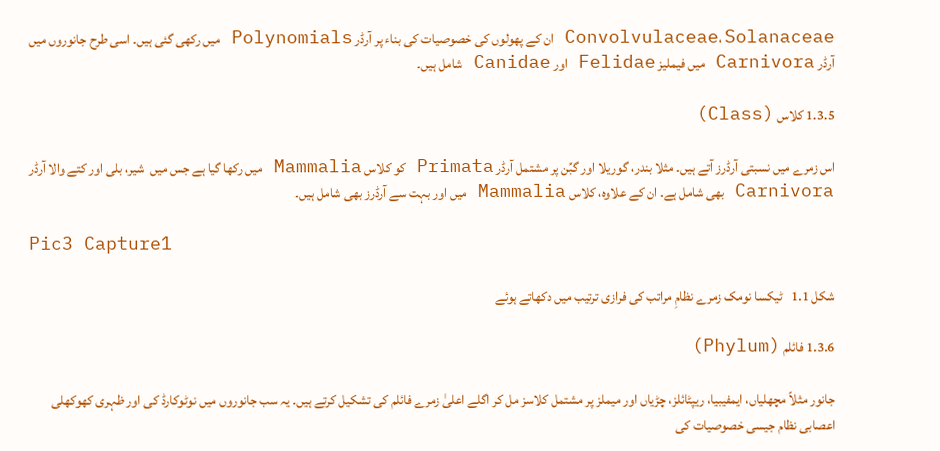Convolvulaceae، Solanaceae ان کے پھولوں کی خصوصیات کی بناء پر آرڈر Polynomials میں رکھی گئی ہیں۔ اسی طرح جانوروں میں آرڈر Carnivora میں فیملیز Felidae اور Canidae شامل ہیں۔

1.3.5 کلاس (Class)

اس زمرے میں نسبتی آرڈرز آتے ہیں۔ مثلا بندر، گوریلا اور گبِّن پر مشتمل آرڈر Primata کو کلاس Mammalia میں رکھا گیا ہے جس میں  شیر، بلی اور کتے والا آرڈر Carnivora بھی شامل ہے۔ ان کے علاوہ، کلاس Mammalia میں اور بہت سے آرڈرز بھی شامل ہیں۔

Pic3 Capture1

شکل 1.1   ٹیکسا نومک زمرے نظامِ مراتب کی فرازی ترتیب میں دکھاتے ہوئے

1.3.6 فائلم (Phylum)

جانور مثلاً مچھلیاں، ایمفیبیا، ریپٹائلز، چڑیاں اور میملز پر مشتمل کلاسز مل کر اگلے اعلیٰ زمرے فائلم کی تشکیل کرتے ہیں۔ یہ سب جانوروں میں نوٹوکارڈ کی اور ظہری کھوکھلی اعصابی نظام جیسی خصوصیات کی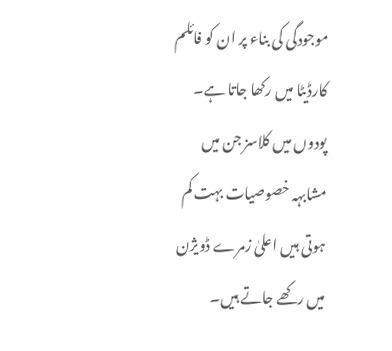موجودگی کی بناء پر ان کو فائلم کارڈیٹا میں رکھا جاتا ہے۔ پودوں میں کلاسز جن میں مشابہہ خصوصیات بہت کم ہوتی ہیں اعلیٰ زمرے ڈویژن میں رکھے جاتے ہیں۔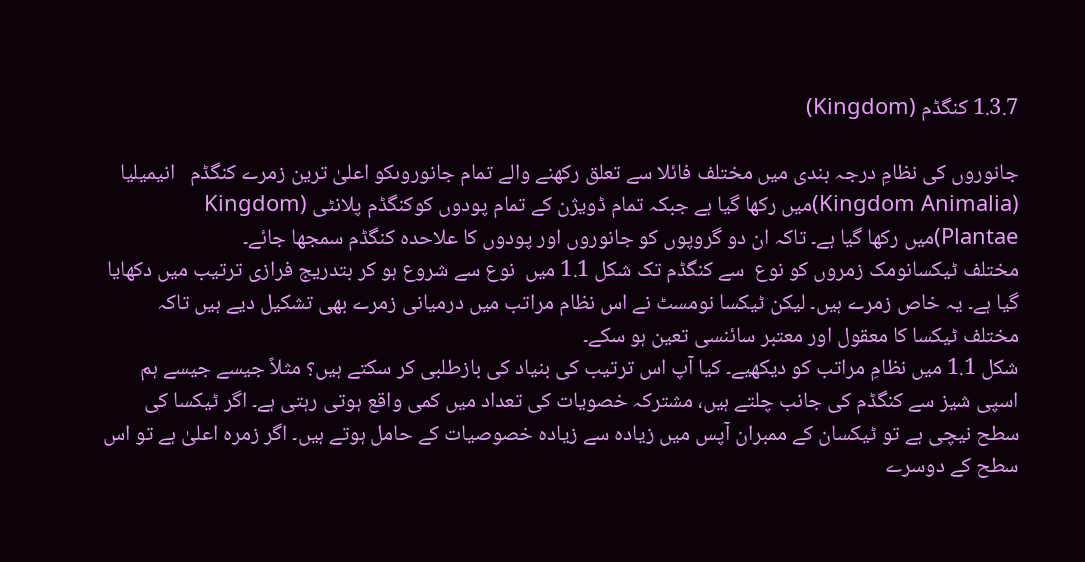1.3.7 کنگڈم (Kingdom)

جانوروں کی نظامِ درجہ بندی میں مختلف فائلا سے تعلق رکھنے والے تمام جانوروںکو اعلیٰ ترین زمرے کنگڈم   انیمیلیا (Kingdom Animalia)میں رکھا گیا ہے جبکہ تمام ڈویژن کے تمام پودوں کوکنگڈم پلانٹی (Kingdom Plantae)میں رکھا گیا ہے۔ تاکہ ان دو گروپوں کو جانوروں اور پودوں کا علاحدہ کنگڈم سمجھا جائے۔
مختلف ٹیکسانومک زمروں کو نوع  سے کنگڈم تک شکل 1.1 میں  نوع سے شروع ہو کر بتدریج فرازی ترتیب میں دکھایا گیا ہے۔ یہ خاص زمرے ہیں۔ لیکن ٹیکسا نومسٹ نے اس نظام مراتب میں درمیانی زمرے بھی تشکیل دیے ہیں تاکہ مختلف ٹیکسا کا معقول اور معتبر سائنسی تعین ہو سکے۔
شکل 1.1 میں نظامِ مراتب کو دیکھیے۔ کیا آپ اس ترتیب کی بنیاد کی بازطلبی کر سکتے ہیں؟ مثلاً جیسے جیسے ہم اسپی شیز سے کنگڈم کی جانب چلتے ہیں، مشترکہ خصویات کی تعداد میں کمی واقع ہوتی رہتی ہے۔ اگر ٹیکسا کی سطح نیچی ہے تو ٹیکسان کے ممبران آپس میں زیادہ سے زیادہ خصوصیات کے حامل ہوتے ہیں۔ اگر زمرہ اعلیٰ ہے تو اس سطح کے دوسرے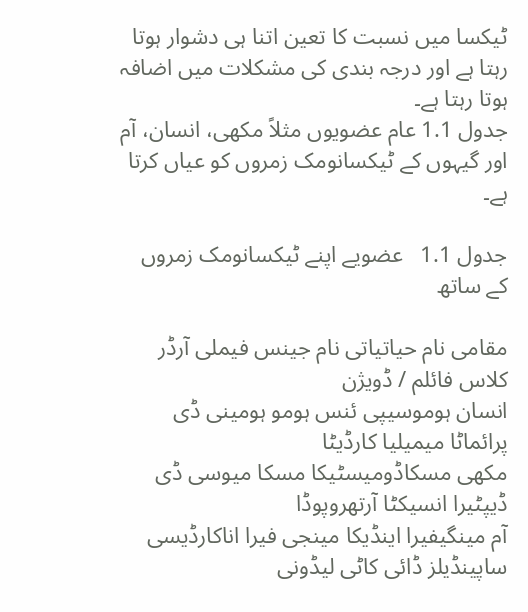ٹیکسا میں نسبت کا تعین اتنا ہی دشوار ہوتا رہتا ہے اور درجہ بندی کی مشکلات میں اضافہ ہوتا رہتا ہے۔
جدول 1.1 عام عضویوں مثلاً مکھی، انسان، آم اور گیہوں کے ٹیکسانومک زمروں کو عیاں کرتا ہے۔

جدول 1.1   عضویے اپنے ٹیکسانومک زمروں کے ساتھ

مقامی نام حیاتیاتی نام جینس فیملی آرڈر کلاس فائلم / ڈویژن
انسان ہوموسیپی ئنس ہومو ہومینی ڈی پرائماٹا میمیلیا کارڈیٹا
مکھی مسکاڈومیسٹیکا مسکا میوسی ڈی ڈیپٹیرا انسیکٹا آرتھروپوڈا
آم مینگیفیرا اینڈیکا مینجی فیرا اناکارڈیسی ساپینڈیلز ڈائی کاٹی لیڈونی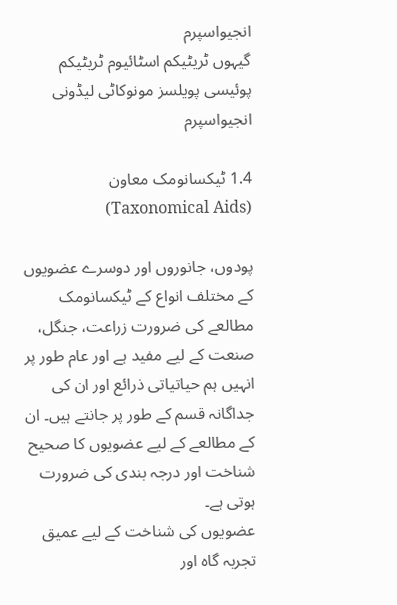انجیواسپرم
گیہوں ٹریٹیکم اسٹائیوم ٹریٹیکم پوئیسی پویلسز مونوکاٹی لیڈونی انجیواسپرم

1.4 ٹیکسانومک معاون (Taxonomical Aids)

پودوں، جانوروں اور دوسرے عضویوں کے مختلف انواع کے ٹیکسانومک مطالعے کی ضرورت زراعت، جنگل، صنعت کے لیے مفید ہے اور عام طور پر انہیں ہم حیاتیاتی ذرائع اور ان کی جداگانہ قسم کے طور پر جانتے ہیں۔ ان کے مطالعے کے لیے عضویوں کا صحیح شناخت اور درجہ بندی کی ضرورت ہوتی ہے۔
عضویوں کی شناخت کے لیے عمیق تجربہ گاہ اور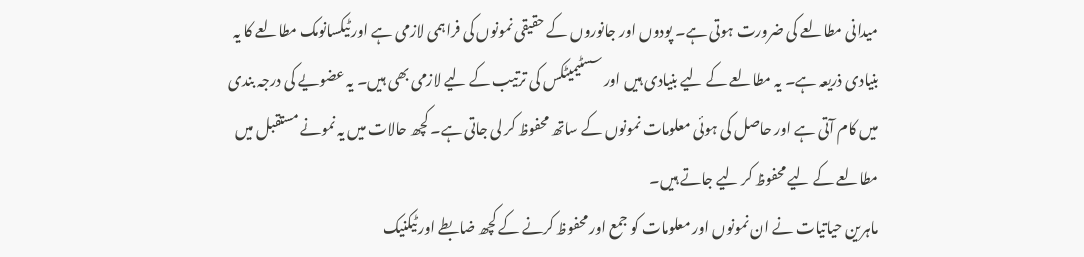میدانی مطالعے کی ضرورت ہوتی ہے۔ پودوں اور جانوروں کے حقیقی نمونوں کی فراہمی لازمی ہے اور ٹیکسانومک مطالعے کا یہ بنیادی ذریعہ ہے۔ یہ مطالعے کے لیے بنیادی ہیں اور سسٹیمیٹکس کی ترتیب کے لیے لازمی بھی ہیں۔ یہ عضویے کی درجہ بندی میں کام آتی ہے اور حاصل کی ہوئی معلومات نمونوں کے ساتھ محفوظ کر لی جاتی ہے۔ کچھ حالات میں یہ نمونے مستقبل میں مطالعے کے لیے محفوظ کر لیے جاتے ہیں۔
ماہرین حیاتیات نے ان نمونوں اور معلومات کو جمع اور محفوظ کرنے کے کچھ ضابطے اور ٹیکنیک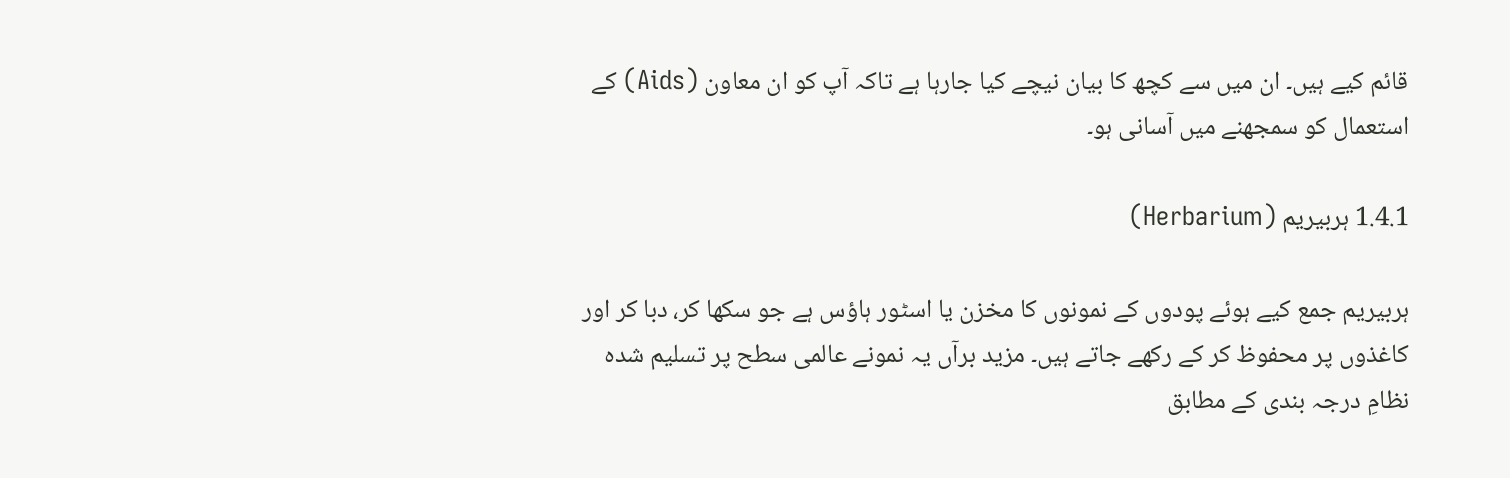قائم کیے ہیں۔ ان میں سے کچھ کا بیان نیچے کیا جارہا ہے تاکہ آپ کو ان معاون (Aids) کے استعمال کو سمجھنے میں آسانی ہو۔

1.4.1 ہربیریم (Herbarium)

ہربیریم جمع کیے ہوئے پودوں کے نمونوں کا مخزن یا اسٹور ہاؤس ہے جو سکھا کر، دبا کر اور کاغذوں پر محفوظ کر کے رکھے جاتے ہیں۔ مزید برآں یہ نمونے عالمی سطح پر تسلیم شدہ نظامِ درجہ بندی کے مطابق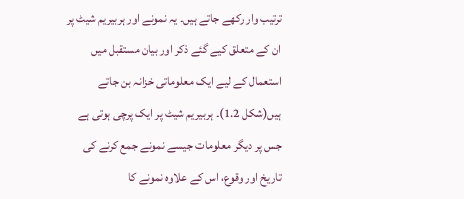ترتیب وار رکھے جاتے ہیں۔ یہ نمونے اور ہربیریم شیٹ پر ان کے متعلق کیے گئے ذکر اور بیان مستقبل میں استعمال کے لیے ایک معلوماتی خزانہ بن جاتے ہیں(شکل 1.2)۔ ہربیریم شیٹ پر ایک پرچی ہوتی ہے جس پر دیگر معلومات جیسے نمونے جمع کرنے کی تاریخ اور وقوع، اس کے علاوہ نمونے کا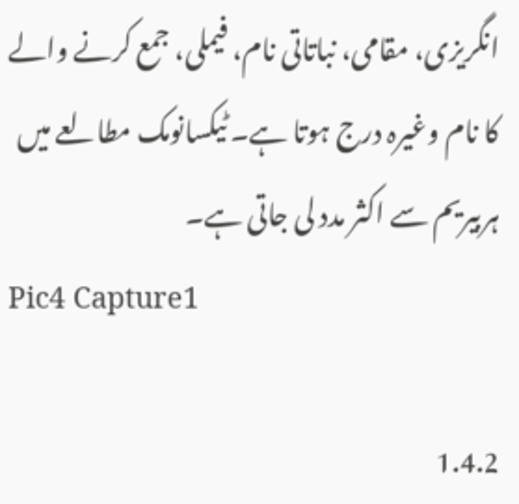انگریزی، مقامی، نباتاتی نام، فیملی، جمع کرنے والے کا نام وغیرہ درج ہوتا ہے۔ ٹیکسانومک مطالعے میں ہربیریم سے اکثر مدد لی جاتی ہے۔
Pic4 Capture1

1.4.2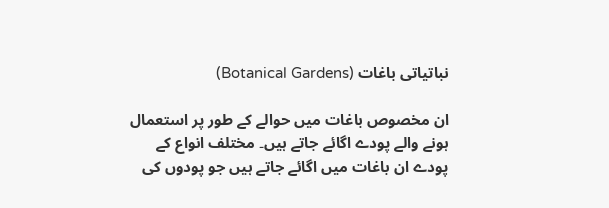نباتیاتی باغات (Botanical Gardens)

ان مخصوص باغات میں حوالے کے طور پر استعمال ہونے والے پودے اگائے جاتے ہیں۔ مختلف انواع کے پودے ان باغات میں اگائے جاتے ہیں جو پودوں کی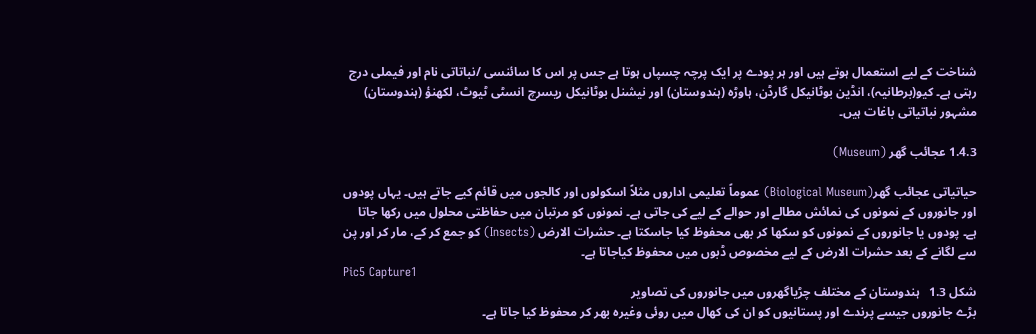شناخت کے لیے استعمال ہوتے ہیں اور ہر پودے پر ایک پرچہ چسپاں ہوتا ہے جس پر اس کا سائنسی /نباتاتی نام اور فیملی درج رہتی ہے۔ کیو(برطانیہ)، انڈین بوٹانیکل گارڈن، ہاوڑہ (ہندوستان) اور نیشنل بوٹانیکل ریسرچ انسٹی ٹیوٹ، لکھنؤ (ہندوستان) مشہور نباتیاتی باغات ہیں۔

1.4.3 عجائب گھر (Museum)

حیاتیاتی عجائب گھر(Biological Museum) عموماً تعلیمی اداروں مثلاً اسکولوں اور کالجوں میں قائم کیے جاتے ہیں۔ یہاں پودوں اور جانوروں کے نمونوں کی نمائش مطالے اور حوالے کے لیے کی جاتی ہے۔ نمونوں کو مرتبان میں حفاظتی محلول میں رکھا جاتا ہے۔ پودوں یا جانوروں کے نمونوں کو سکھا کر بھی محفوظ کیا جاسکتا ہے۔ حشرات الارض (Insects) کو جمع کر کے، مار کر اور پن سے لگانے کے بعد حشرات الارض کے لیے مخصوص ڈبوں میں محفوظ کیاجاتا ہے۔
Pic5 Capture1
شکل 1.3   ہندوستان کے مختلف چڑیاگھروں میں جانوروں کی تصاویر
بڑے جانوروں جیسے پرندے اور پستانیوں کو ان کی کھال میں روئی وغیرہ بھر کر محفوظ کیا جاتا ہے۔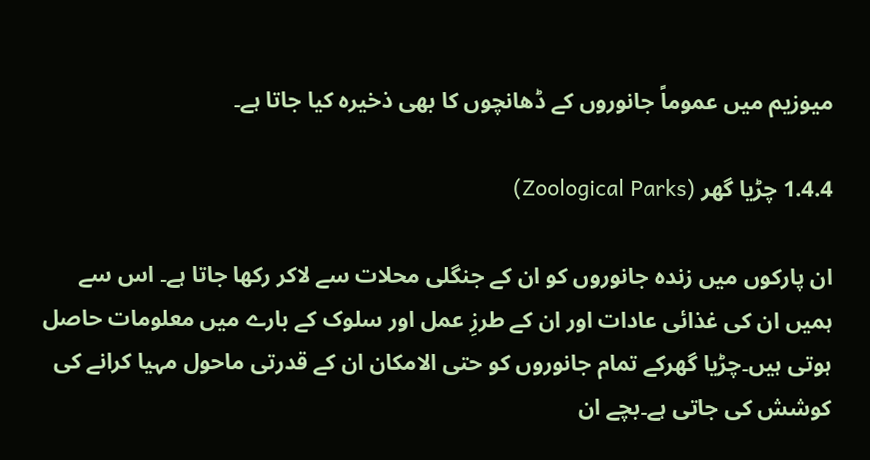میوزیم میں عموماً جانوروں کے ڈھانچوں کا بھی ذخیرہ کیا جاتا ہے۔

1.4.4 چڑیا گھر (Zoological Parks)

ان پارکوں میں زندہ جانوروں کو ان کے جنگلی محلات سے لاکر رکھا جاتا ہے۔ اس سے ہمیں ان کی غذائی عادات اور ان کے طرزِ عمل اور سلوک کے بارے میں معلومات حاصل ہوتی ہیں۔چڑیا گھرکے تمام جانوروں کو حتی الامکان ان کے قدرتی ماحول مہیا کرانے کی کوشش کی جاتی ہے۔بچے ان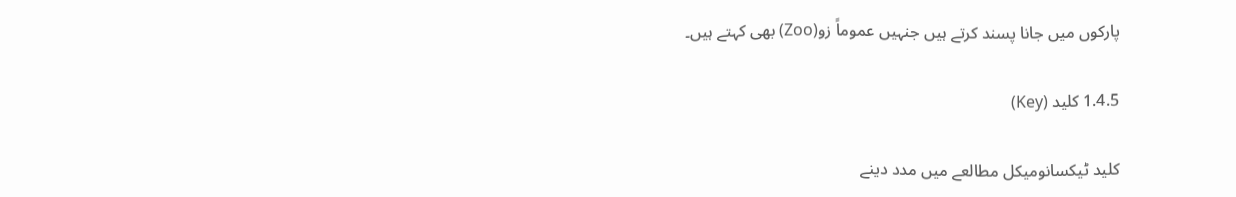پارکوں میں جانا پسند کرتے ہیں جنہیں عموماً زو(Zoo) بھی کہتے ہیں۔

1.4.5 کلید (Key)

کلید ٹیکسانومیکل مطالعے میں مدد دینے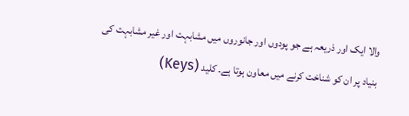والا ایک اور ذریعہ ہے جو پودوں اور جانوروں میں مشابہت اور غیر مشابہت کی بنیاد پر ان کو شناخت کرنے میں معاون ہوتا ہے۔ کلید (Keys)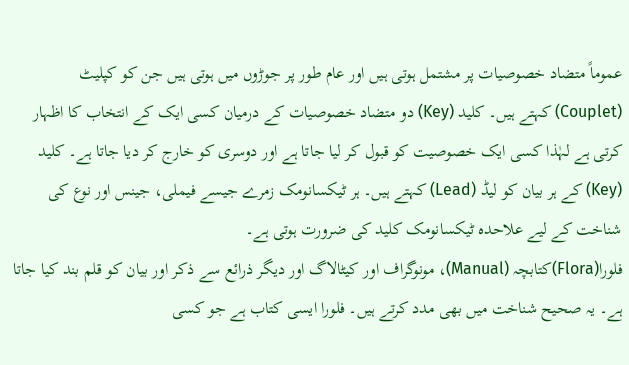عموماً متضاد خصوصیات پر مشتمل ہوتی ہیں اور عام طور پر جوڑوں میں ہوتی ہیں جن کو کپلیٹ (Couplet) کہتے ہیں۔ کلید (Key) دو متضاد خصوصیات کے درمیان کسی ایک کے انتخاب کا اظہار کرتی ہے لہٰذا کسی ایک خصوصیت کو قبول کر لیا جاتا ہے اور دوسری کو خارج کر دیا جاتا ہے۔ کلید (Key) کے ہر بیان کو لیڈ (Lead) کہتے ہیں۔ ہر ٹیکسانومک زمرے جیسے فیملی، جینس اور نوع کی شناخت کے لیے علاحدہ ٹیکسانومک کلید کی ضرورت ہوتی ہے۔
فلورا(Flora)کتابچہ (Manual)، مونوگراف اور کیٹالاگ اور دیگر ذرائع سے ذکر اور بیان کو قلم بند کیا جاتا ہے۔ یہ صحیح شناخت میں بھی مدد کرتے ہیں۔ فلورا ایسی کتاب ہے جو کسی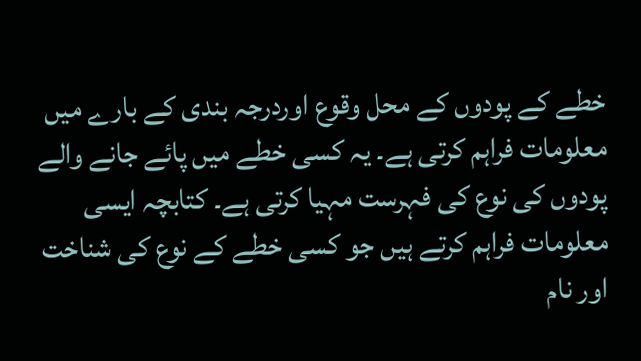خطے کے پودوں کے محل وقوع اوردرجہ بندی کے بارے میں معلومات فراہم کرتی ہے۔ یہ کسی خطے میں پائے جانے والے پودوں کی نوع کی فہرست مہیا کرتی ہے۔ کتابچہ ایسی معلومات فراہم کرتے ہیں جو کسی خطے کے نوع کی شناخت اور نام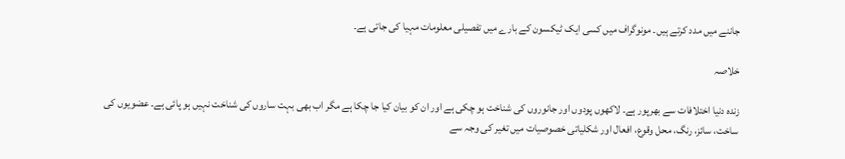جاننے میں مدد کرتے ہیں۔ مونوگراف میں کسی ایک ٹیکسون کے بارے میں تفصیلی معلومات مہیا کی جاتی ہے۔

خلاصہ

زندہ دنیا اختلافات سے بھرپور ہے۔ لاکھوں پودوں اور جانوروں کی شناخت ہو چکی ہے اور ان کو بیان کیا جا چکا ہے مگر اب بھی بہت ساروں کی شناخت نہیں ہو پائی ہے۔ عضویوں کی ساخت، سائز، رنگ، محل وقوع، افعال اور شکلیاتی خصوصیات میں تغیر کی وجہ سے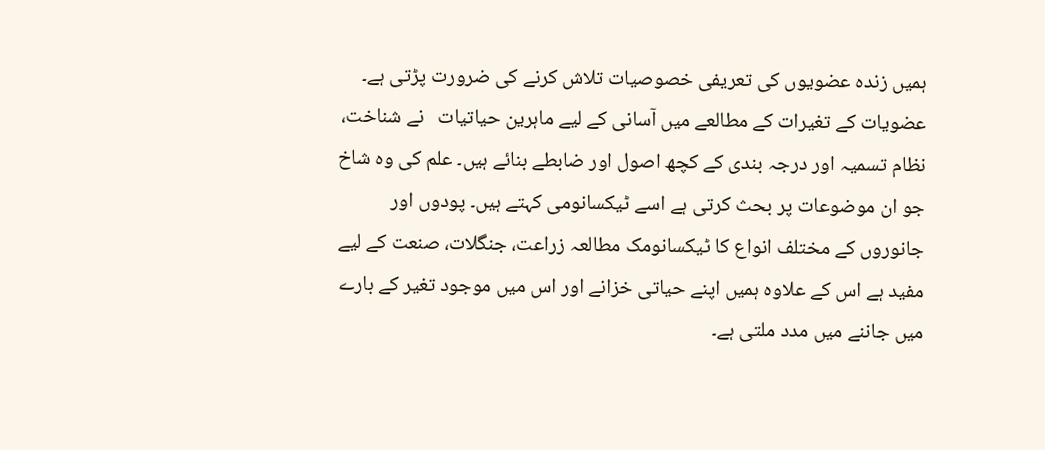ہمیں زندہ عضویوں کی تعریفی خصوصیات تلاش کرنے کی ضرورت پڑتی ہے۔ عضویات کے تغیرات کے مطالعے میں آسانی کے لیے ماہرین حیاتیات   نے شناخت، نظام تسمیہ اور درجہ بندی کے کچھ اصول اور ضابطے بنائے ہیں۔ علم کی وہ شاخ جو ان موضوعات پر بحث کرتی ہے اسے ٹیکسانومی کہتے ہیں۔ پودوں اور جانوروں کے مختلف انواع کا ٹیکسانومک مطالعہ زراعت، جنگلات، صنعت کے لیے مفید ہے اس کے علاوہ ہمیں اپنے حیاتی خزانے اور اس میں موجود تغیر کے بارے میں جاننے میں مدد ملتی ہے۔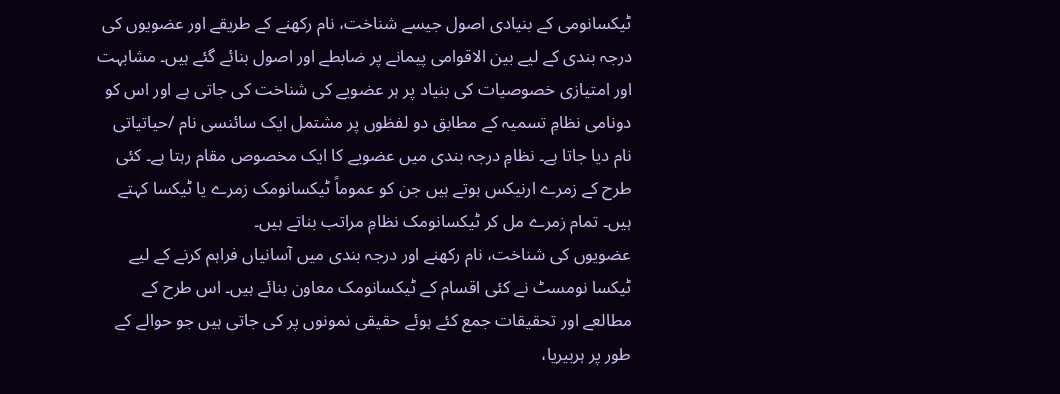ٹیکسانومی کے بنیادی اصول جیسے شناخت، نام رکھنے کے طریقے اور عضویوں کی درجہ بندی کے لیے بین الاقوامی پیمانے پر ضابطے اور اصول بنائے گئے ہیں۔ مشابہت اور امتیازی خصوصیات کی بنیاد پر ہر عضویے کی شناخت کی جاتی ہے اور اس کو دونامی نظامِ تسمیہ کے مطابق دو لفظوں پر مشتمل ایک سائنسی نام /حیاتیاتی نام دیا جاتا ہے۔ نظامِ درجہ بندی میں عضویے کا ایک مخصوص مقام رہتا ہے۔ کئی طرح کے زمرے ارنیکس ہوتے ہیں جن کو عموماً ٹیکسانومک زمرے یا ٹیکسا کہتے ہیں۔ تمام زمرے مل کر ٹیکسانومک نظامِ مراتب بناتے ہیں۔
عضویوں کی شناخت، نام رکھنے اور درجہ بندی میں آسانیاں فراہم کرنے کے لیے ٹیکسا نومسٹ نے کئی اقسام کے ٹیکسانومک معاون بنائے ہیں۔ اس طرح کے مطالعے اور تحقیقات جمع کئے ہوئے حقیقی نمونوں پر کی جاتی ہیں جو حوالے کے طور پر ہربیریا،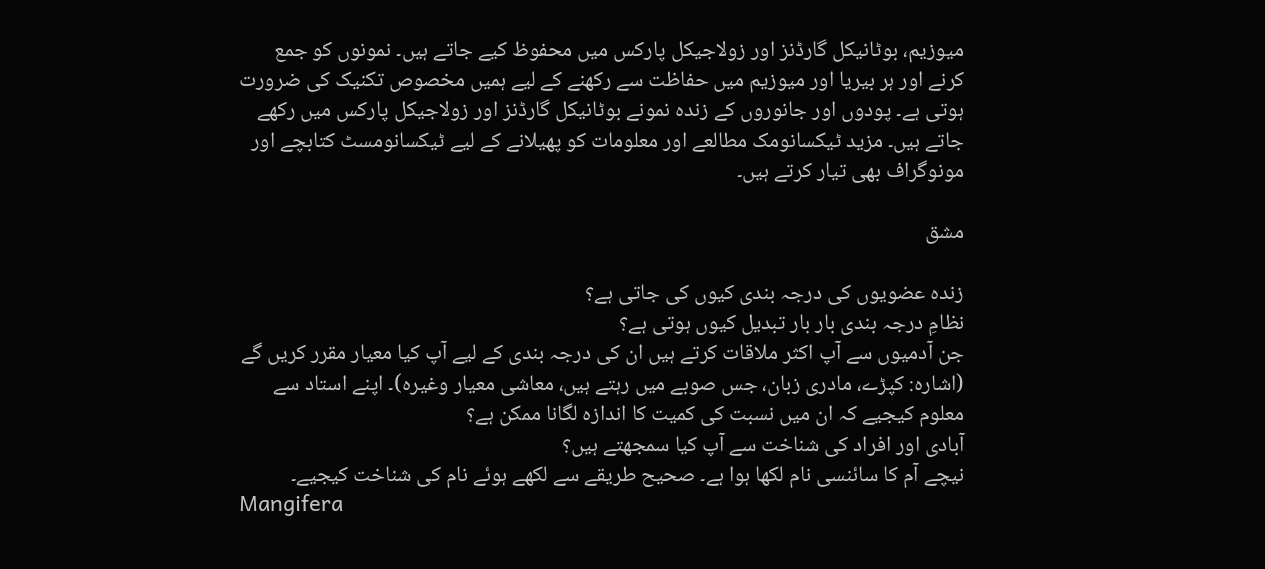میوزیم، بوٹانیکل گارڈنز اور زولاجیکل پارکس میں محفوظ کیے جاتے ہیں۔ نمونوں کو جمع کرنے اور ہر بیریا اور میوزیم میں حفاظت سے رکھنے کے لیے ہمیں مخصوص تکنیک کی ضرورت ہوتی ہے۔ پودوں اور جانوروں کے زندہ نمونے بوٹانیکل گارڈنز اور زولاجیکل پارکس میں رکھے جاتے ہیں۔ مزید ٹیکسانومک مطالعے اور معلومات کو پھیلانے کے لیے ٹیکسانومسٹ کتابچے اور مونوگراف بھی تیار کرتے ہیں۔

مشق

زندہ عضویوں کی درجہ بندی کیوں کی جاتی ہے؟
نظامِ درجہ بندی بار بار تبدیل کیوں ہوتی ہے؟
جن آدمیوں سے آپ اکثر ملاقات کرتے ہیں ان کی درجہ بندی کے لیے آپ کیا معیار مقرر کریں گے (اشارہ: کپڑے، مادری زبان، جس صوبے میں رہتے ہیں، معاشی معیار وغیرہ)۔ اپنے استاد سے معلوم کیجیے کہ ان میں نسبت کی کمیت کا اندازہ لگانا ممکن ہے؟
آبادی اور افراد کی شناخت سے آپ کیا سمجھتے ہیں؟
نیچے آم کا سائنسی نام لکھا ہوا ہے۔ صحیح طریقے سے لکھے ہوئے نام کی شناخت کیجیے۔
Mangifera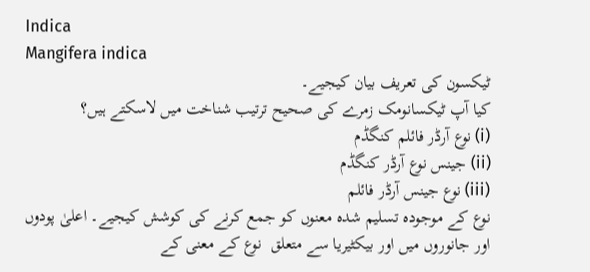Indica
Mangifera indica
ٹیکسون کی تعریف بیان کیجیے۔
کیا آپ ٹیکسانومک زمرے کی صحیح ترتیب شناخت میں لاسکتے ہیں؟
(i) نوع آرڈر فائلم کنگڈم
(ii) جینس نوع آرڈر کنگڈم
(iii) نوع جینس آرڈر فائلم
نوع کے موجودہ تسلیم شدہ معنوں کو جمع کرنے کی کوشش کیجیے۔ اعلیٰ پودوں اور جانوروں میں اور بیکٹیریا سے متعلق  نوع کے معنی کے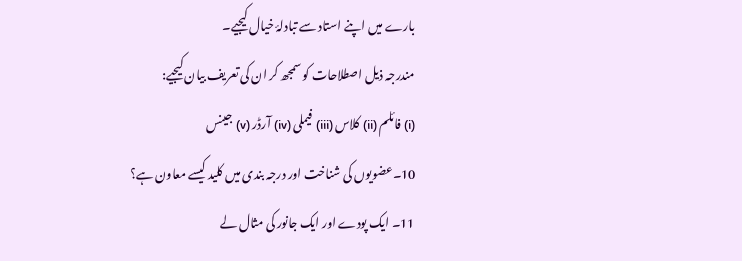بارے میں اپنے استاد سے تبادلۂ خیال کیجیے۔
مندرجہ ذیل اصطلاحات کو سمجھ کر ان کی تعریف بیان کیجیے:
(i) فائلم (ii) کلاس (iii) فیملی (iv) آرڈر (v) جینس
10۔عضویوں کی شناخت اور درجہ بندی میں کلید کیسے معاون ہے؟
11۔ ایک پودے اور ایک جانور کی مثال لے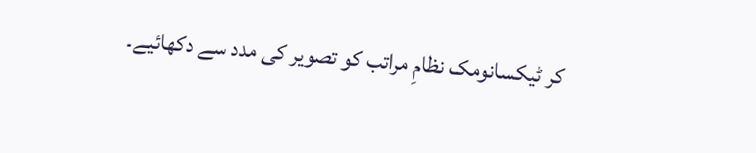کر ٹیکسانومک نظامِ مراتب کو تصویر کی مدد سے دکھائیے۔